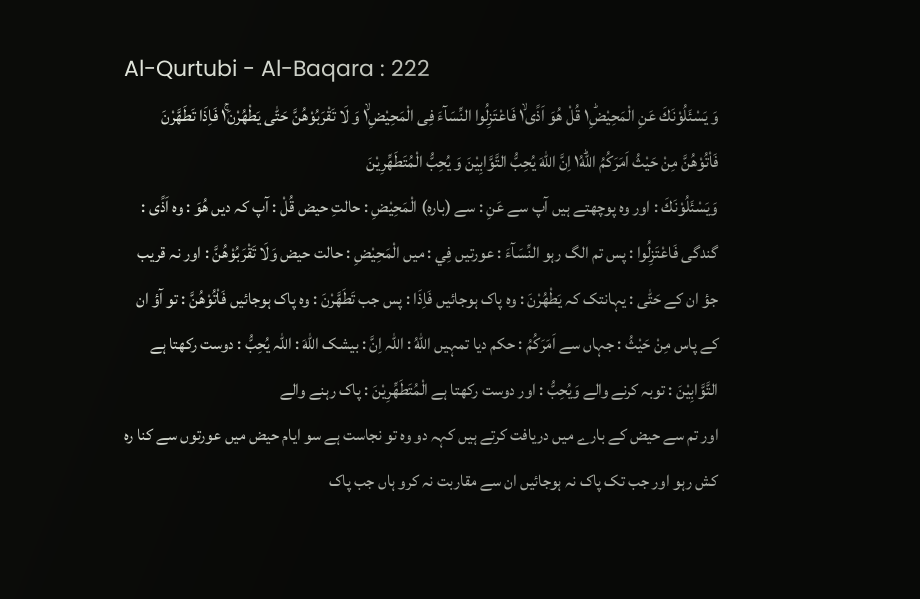Al-Qurtubi - Al-Baqara : 222
وَ یَسْئَلُوْنَكَ عَنِ الْمَحِیْضِ١ؕ قُلْ هُوَ اَذًى١ۙ فَاعْتَزِلُوا النِّسَآءَ فِی الْمَحِیْضِ١ۙ وَ لَا تَقْرَبُوْهُنَّ حَتّٰى یَطْهُرْنَ١ۚ فَاِذَا تَطَهَّرْنَ فَاْتُوْهُنَّ مِنْ حَیْثُ اَمَرَكُمُ اللّٰهُ١ؕ اِنَّ اللّٰهَ یُحِبُّ التَّوَّابِیْنَ وَ یُحِبُّ الْمُتَطَهِّرِیْنَ
وَيَسْئَلُوْنَكَ : اور وہ پوچھتے ہیں آپ سے عَنِ : سے (بارہ) الْمَحِيْضِ : حالتِ حیض قُلْ : آپ کہ دیں ھُوَ : وہ اَذًى : گندگی فَاعْتَزِلُوا : پس تم الگ رہو النِّسَآءَ : عورتیں فِي : میں الْمَحِيْضِ : حالت حیض وَلَا تَقْرَبُوْھُنَّ : اور نہ قریب جؤ ان کے حَتّٰى : یہانتک کہ يَطْهُرْنَ : وہ پاک ہوجائیں فَاِذَا : پس جب تَطَهَّرْنَ : وہ پاک ہوجائیں فَاْتُوْھُنَّ : تو آؤ ان کے پاس مِنْ حَيْثُ : جہاں سے اَمَرَكُمُ : حکم دیا تمہیں اللّٰهُ : اللہ اِنَّ : بیشک اللّٰهَ : اللہ يُحِبُّ : دوست رکھتا ہے التَّوَّابِيْنَ : توبہ کرنے والے وَيُحِبُّ : اور دوست رکھتا ہے الْمُتَطَهِّرِيْنَ : پاک رہنے والے
اور تم سے حیض کے بارے میں دریافت کرتے ہیں کہہ دو وہ تو نجاست ہے سو ایام حیض میں عورتوں سے کنا رہ کش رہو اور جب تک پاک نہ ہوجائیں ان سے مقاربت نہ کرو ہاں جب پاک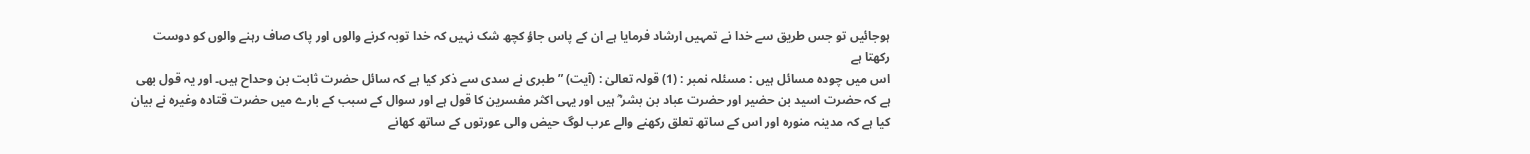ہوجائیں تو جس طریق سے خدا نے تمہیں ارشاد فرمایا ہے ان کے پاس جاؤ کچھ شک نہیں کہ خدا توبہ کرنے والوں اور پاک صاف رہنے والوں کو دوست رکھتا ہے
اس میں چودہ مسائل ہیں : مسئلہ نمبر : (1) قولہ تعالیٰ : (آیت) ” طبری نے سدی سے ذکر کیا ہے کہ سائل حضرت ثابت بن وحداح ہیں۔ اور یہ قول بھی ہے کہ حضرت اسید بن حضیر اور حضرت عباد بن بشر ؓ ہیں اور یہی اکثر مفسرین کا قول ہے اور سوال کے سبب کے بارے میں حضرت قتادہ وغیرہ نے بیان کیا ہے کہ مدینہ منورہ اور اس کے ساتھ تعلق رکھنے والے عرب لوگ حیض والی عورتوں کے ساتھ کھانے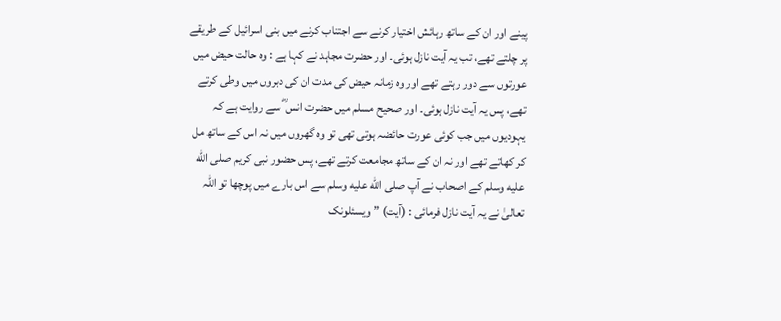پینے اور ان کے ساتھ رہائش اختیار کرنے سے اجتناب کرنے میں بنی اسرائیل کے طریقے پر چلتے تھے، تب یہ آیت نازل ہوئی۔ اور حضرت مجاہد نے کہا ہے : وہ حالت حیض میں عورتوں سے دور رہتے تھے اور وہ زمانہ حیض کی مدت ان کی دبروں میں وطی کرتے تھے، پس یہ آیت نازل ہوئی۔ اور صحیح مسلم میں حضرت انس ؓ سے روایت ہے کہ یہودیوں میں جب کوئی عورت حائضہ ہوتی تھی تو وہ گھروں میں نہ اس کے ساتھ مل کر کھاتے تھے اور نہ ان کے ساتھ مجامعت کرتے تھے، پس حضور نبی کریم صلى الله عليه وسلم کے اصحاب نے آپ صلى الله عليه وسلم سے اس بارے میں پوچھا تو اللہ تعالیٰ نے یہ آیت نازل فرمائی : (آیت) ” ویسئلونک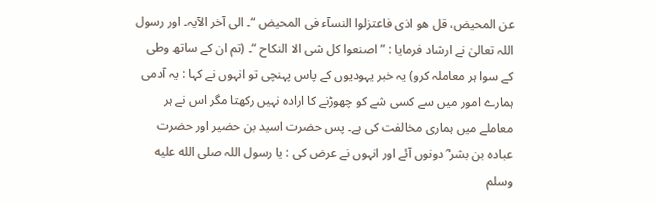عن المحیض، قل ھو اذی فاعتزلوا النسآء فی المحیض “۔ الی آخر الآیہ۔ اور رسول اللہ تعالیٰ نے ارشاد فرمایا : ” اصنعوا کل شی الا النکاح “۔ (تم ان کے ساتھ وطی کے سوا ہر معاملہ کرو) یہ خبر یہودیوں کے پاس پہنچی تو انہوں نے کہا : یہ آدمی ہمارے امور میں سے کسی شے کو چھوڑنے کا ارادہ نہیں رکھتا مگر اس نے ہر معاملے میں ہماری مخالفت کی ہے۔ پس حضرت اسید بن حضیر اور حضرت عبادہ بن بشر ؓ دونوں آئے اور انہوں نے عرض کی : یا رسول اللہ صلى الله عليه وسلم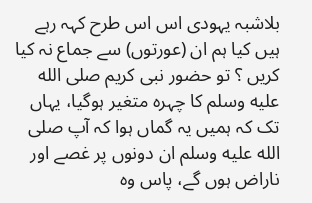بلاشبہ یہودی اس اس طرح کہہ رہے ہیں کیا ہم ان (عورتوں) سے جماع نہ کیا کریں ؟ تو حضور نبی کریم صلى الله عليه وسلم کا چہرہ متغیر ہوگیا، یہاں تک کہ ہمیں یہ گماں ہوا کہ آپ صلى الله عليه وسلم ان دونوں پر غصے اور ناراض ہوں گے، پاس وہ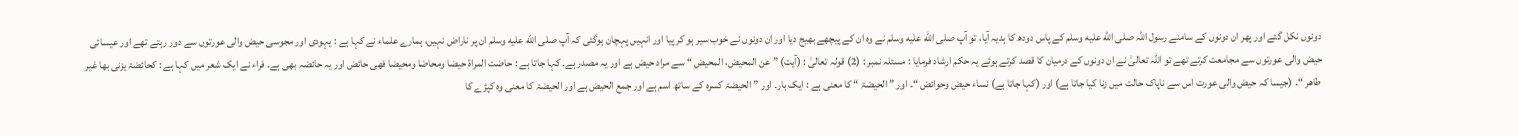دونوں نکل گئے اور پھر ان دونوں کے سامنے رسول اللہ صلى الله عليه وسلم کے پاس دودھ کا ہدیہ آیا، تو آپ صلى الله عليه وسلم نے وہ ان کے پیچھے بھیج دیا اور ان دونوں نے خوب سیر ہو کر پیا اور انہیں پہچان ہوگئی کہ آپ صلى الله عليه وسلم ان پر ناراض نہیں، ہمارے علماء نے کہا ہے : یہودی اور مجوسی حیض والی عورتوں سے دور رہتے تھے اور عیسائی حیض والی عورتوں سے مجامعت کرتے تھے تو اللہ تعالیٰ نے ان دونوں کے درمیان کا قصد کرتے ہوئے یہ حکم ارشاد فرمایا : مسئلہ نمبر : (2) قولہ تعالیٰ : (آیت) ” عن المحیض، المحیض “ سے مراد حیض ہے اور یہ مصدر ہے۔ کہا جاتا ہے : حاضت المراۃ حیضا ومحاضا ومحیضا فھی حائض اور یہ حائضہ بھی ہے۔ فراء نے ایک شعر میں کہا ہے : کحائضۃ یزنی بھا غیر طاھر “۔ (جیسا کہ حیض والی عورت اس سے ناپاک حالت میں زنا کیا جاتا ہے) اور (کہا جاتا ہے) نساء حیض وحوائض “۔ اور ” الحیضۃ “ کا معنی ہے : ایک بار۔ اور ” الحیضۃ کسرہ کے ساتھ اسم ہے اور جمع الحیض ہے اور الحیضۃ کا معنی وہ کپڑے کا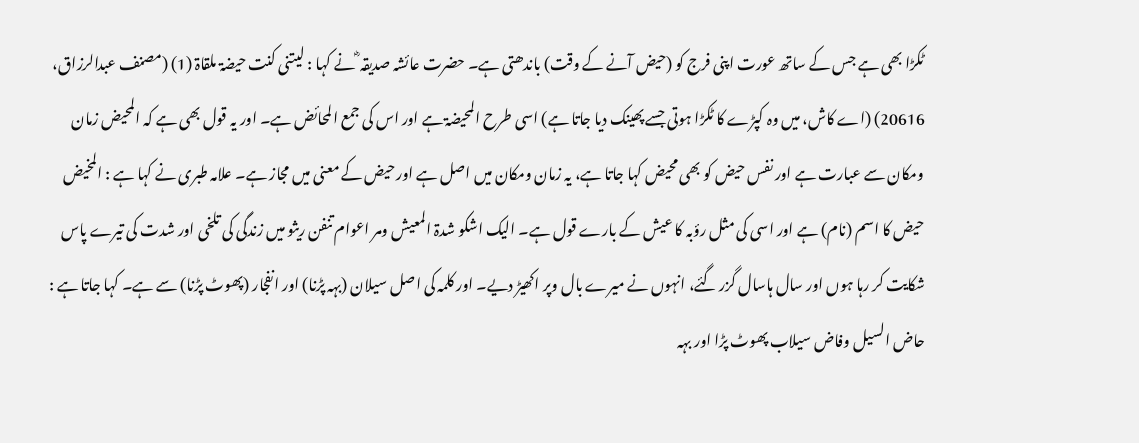ٹکڑا بھی ہے جس کے ساتھ عورت اپنی فرج کو (حیض آنے کے وقت) باندھتی ہے۔ حضرت عائشہ صدیقہ ؓ نے کہا : لیتنی کنت حیضۃ ملقاۃ (1) (مصنف عبدالرزاق، 20616) (اے کاش، میں وہ کپڑے کا ٹکڑا ہوتی جسے پھینک دیا جاتا ہے) اسی طرح المحیضۃ ہے اور اس کی جمع المحائض ہے۔ اور یہ قول بھی ہے کہ المحیض زمان ومکان سے عبارت ہے اور نفس حیض کو بھی محیض کہا جاتا ہے، یہ زمان ومکان میں اصل ہے اور حیض کے معنی میں مجاز ہے۔ علامہ طبری نے کہا ہے : المخیض حیض کا اسم (نام) ہے اور اسی کی مثل رؤبہ کا عیش کے بارے قول ہے۔ الیک اشکو شدۃ المعیش ومر اعوام تنفن ریثو میں زندگی کی تلخی اور شدت کی تیرے پاس شکایت کر رہا ہوں اور سال ہاسال گزر گئے، انہوں نے میرے بال وپر اکھیڑ دیے۔ اور کلمہ کی اصل سیلان (بہہ پڑنا) اور انفجار (پھوٹ پڑنا) سے ہے۔ کہا جاتا ہے : حاض السیل وفاض سیلاب پھوٹ پڑا اور بہہ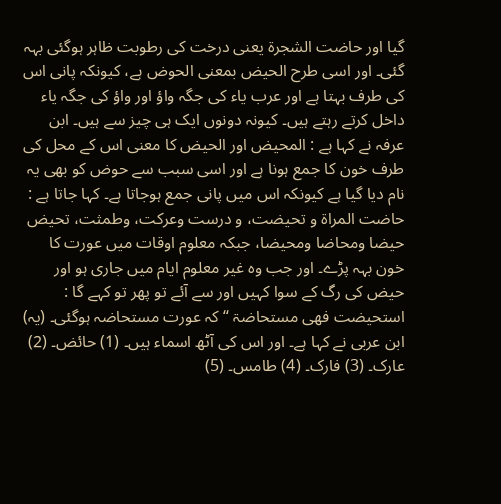گیا اور حاضت الشجرۃ یعنی درخت کی رطوبت ظاہر ہوگئی بہہ گئی۔ اور اسی طرح الحیض بمعنی الحوض ہے، کیونکہ پانی اس کی طرف بہتا ہے اور عرب یاء کی جگہ واؤ اور واؤ کی جگہ یاء داخل کرتے رہتے ہیں۔ کیونہ دونوں ایک ہی چیز سے ہیں۔ ابن عرفہ نے کہا ہے : المحیض اور الحیض کا معنی اس کے محل کی طرف خون کا جمع ہونا ہے اور اسی سبب سے حوض کو بھی یہ نام دیا گیا ہے کیونکہ اس میں پانی جمع ہوجاتا ہے۔ کہا جاتا ہے : حاضت المراۃ و تحیضت، و درست وعرکت، وطمثت، تحیض حیضا ومحاضا ومحیضا، جبکہ معلوم اوقات میں عورت کا خون بہہ پڑے۔ اور جب وہ غیر معلوم ایام میں جاری ہو اور حیض کی رگ کے سوا کہیں اور سے آئے تو پھر تو کہے گا : استحیضت فھی مستحاضۃ “ کہ عورت مستحاضہ ہوگئی۔ (یہ) ابن عربی نے کہا ہے۔ اور اس کی آٹھ اسماء ہیں۔ (1) حائض۔ (2) عارک۔ (3) فارک۔ (4) طامس۔ (5)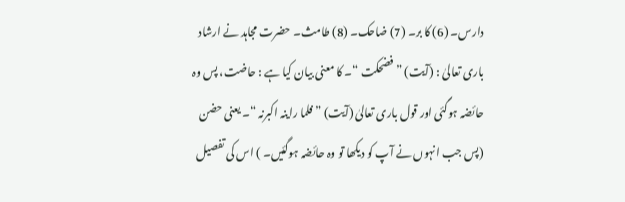دارس۔ (6) کا بر۔ (7) ضاحک۔ (8) طامث۔ حضرت مجاہد نے ارشاد باری تعالیٰ : (آیت) ” فضحکت “۔ کا معنی بیان کیا ہے : حاضت، پس وہ حائضہ ہوگئی اور قول باری تعالیٰ (آیت) ” فلما راینہ اکبرنہ “۔ یعنی حضن (پس جب انہوں نے آپ کو دیکھا تو وہ حائضہ ہوگئیں۔ ) اس کی تفصیل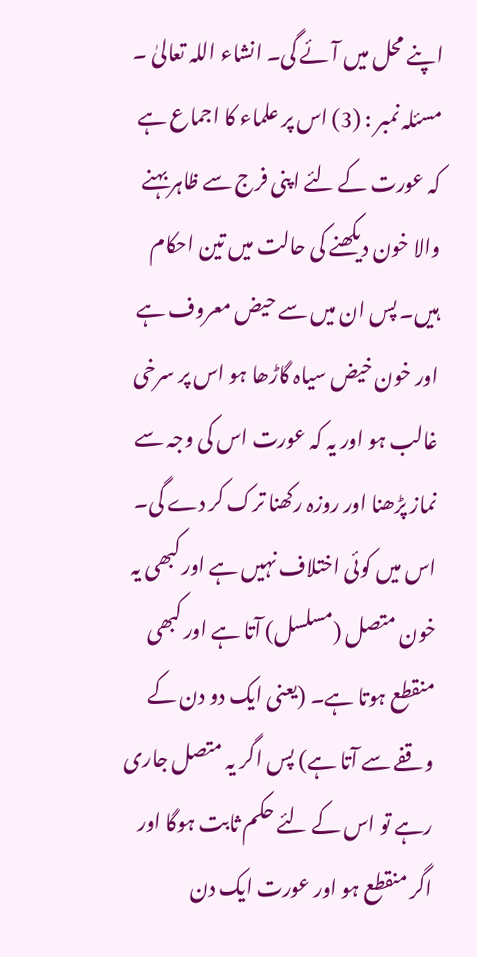اپنے محل میں آئے گی۔ انشاء اللہ تعالیٰ ۔ مسئلہ نمبر : (3) اس پر علماء کا اجماع ہے کہ عورت کے لئے اپنی فرج سے ظاہر بہنے والا خون دیکھنے کی حالت میں تین احکام ہیں۔ پس ان میں سے حیض معروف ہے اور خون خیض سیاہ گاڑھا ہو اس پر سرخی غالب ہو اور یہ کہ عورت اس کی وجہ سے نماز پڑھنا اور روزہ رکھنا ترک کر دے گی۔ اس میں کوئی اختلاف نہیں ہے اور کبھی یہ خون متصل (مسلسل) آتا ہے اور کبھی منقطع ہوتا ہے۔ (یعنی ایک دو دن کے وقفے سے آتا ہے) پس اگر یہ متصل جاری رہے تو اس کے لئے حکم ثابت ہوگا اور اگر منقطع ہو اور عورت ایک دن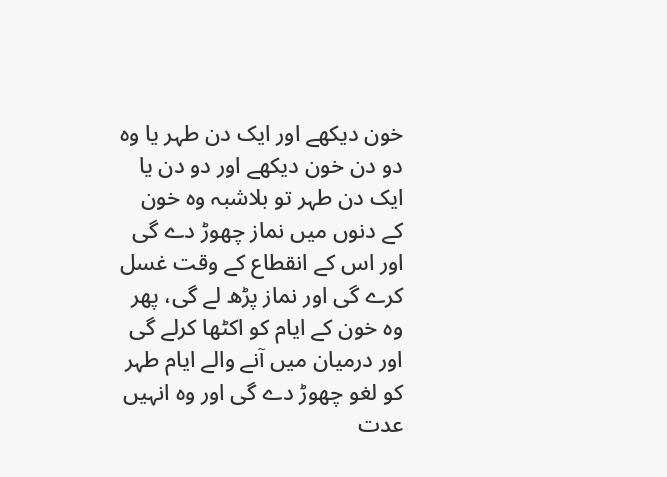خون دیکھے اور ایک دن طہر یا وہ دو دن خون دیکھے اور دو دن یا ایک دن طہر تو بلاشبہ وہ خون کے دنوں میں نماز چھوڑ دے گی اور اس کے انقطاع کے وقت غسل کرے گی اور نماز پڑھ لے گی، پھر وہ خون کے ایام کو اکٹھا کرلے گی اور درمیان میں آنے والے ایام طہر کو لغو چھوڑ دے گی اور وہ انہیں عدت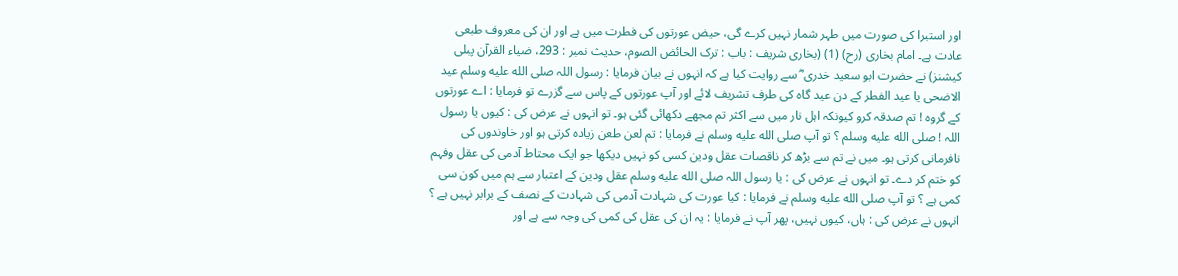اور استبرا کی صورت میں طہر شمار نہیں کرے گی، حیض عورتوں کی فطرت میں ہے اور ان کی معروف طبعی عادت ہے۔ امام بخاری (رح) (1) (بخاری شریف : باب : ترک الحائض الصوم، حدیث نمبر : 293، ضیاء القرآن پبلی کیشنز) نے حضرت ابو سعید خدری ؓ سے روایت کیا ہے کہ انہوں نے بیان فرمایا : رسول اللہ صلى الله عليه وسلم عید الاضحی یا عید الفطر کے دن عید گاہ کی طرف تشریف لائے اور آپ عورتوں کے پاس سے گزرے تو فرمایا : اے عورتوں کے گروہ ! تم صدقہ کرو کیونکہ اہل نار میں سے اکثر تم مجھے دکھائی گئی ہو۔ تو انہوں نے عرض کی : کیوں یا رسول اللہ ! صلى الله عليه وسلم ؟ تو آپ صلى الله عليه وسلم نے فرمایا : تم لعن طعن زیادہ کرتی ہو اور خاوندوں کی نافرمانی کرتی ہو۔ میں نے تم سے بڑھ کر ناقصات عقل ودین کسی کو نہیں دیکھا جو ایک محتاط آدمی کی عقل وفہم کو ختم کر دے۔ تو انہوں نے عرض کی : یا رسول اللہ صلى الله عليه وسلم عقل ودین کے اعتبار سے ہم میں کون سی کمی ہے ؟ تو آپ صلى الله عليه وسلم نے فرمایا : کیا عورت کی شہادت آدمی کی شہادت کے نصف کے برابر نہیں ہے ؟ انہوں نے عرض کی : ہاں، کیوں نہیں، پھر آپ نے فرمایا : یہ ان کی عقل کی کمی کی وجہ سے ہے اور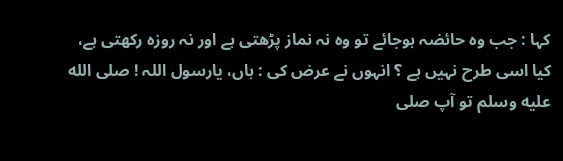کہا : جب وہ حائضہ ہوجائے تو وہ نہ نماز پڑھتی ہے اور نہ روزہ رکھتی ہے، کیا اسی طرح نہیں ہے ؟ انہوں نے عرض کی : ہاں، یارسول اللہ ! صلى الله عليه وسلم تو آپ صلى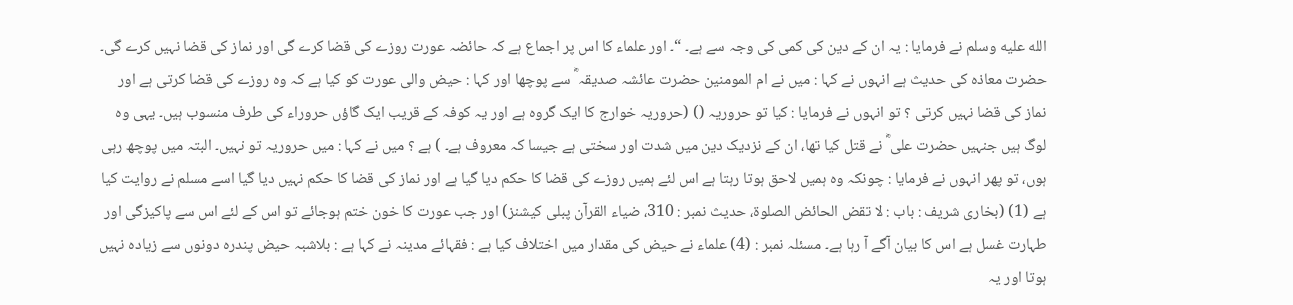الله عليه وسلم نے فرمایا : یہ ان کے دین کی کمی کی وجہ سے ہے۔ “۔ اور علماء کا اس پر اجماع ہے کہ حائضہ عورت روزے کی قضا کرے گی اور نماز کی قضا نہیں کرے گی۔ حضرت معاذہ کی حدیث ہے انہوں نے کہا : میں نے ام المومنین حضرت عائشہ صدیقہ ؓ سے پوچھا اور کہا : حیض والی عورت کو کیا ہے کہ وہ روزے کی قضا کرتی ہے اور نماز کی قضا نہیں کرتی ؟ تو انہوں نے فرمایا : کیا تو حروریہ () (حروریہ خوارج کا ایک گروہ ہے اور یہ کوفہ کے قریب ایک گاؤں حروراء کی طرف منسوب ہیں۔ یہی وہ لوگ ہیں جنہیں حضرت علی ؓ نے قتل کیا تھا، ان کے نزدیک دین میں شدت اور سختی ہے جیسا کہ معروف ہے۔ ) ہے ؟ میں نے کہا : میں حروریہ تو نہیں۔ البتہ میں پوچھ رہی ہوں، تو پھر انہوں نے فرمایا : چونکہ وہ ہمیں لاحق ہوتا رہتا ہے اس لئے ہمیں روزے کی قضا کا حکم دیا گیا ہے اور نماز کی قضا کا حکم نہیں دیا گیا اسے مسلم نے روایت کیا ہے (1) (بخاری شریف : باب : لا تقض الحائض الصلوۃ، حدیث نمبر : 310، ضیاء القرآن پبلی کیشنز) اور جب عورت کا خون ختم ہوجائے تو اس کے لئے اس سے پاکیزگی اور طہارت غسل ہے اس کا بیان آگے آ رہا ہے۔ مسئلہ نمبر : (4) علماء نے حیض کی مقدار میں اختلاف کیا ہے : فقہائے مدینہ نے کہا ہے : بلاشبہ حیض پندرہ دونوں سے زیادہ نہیں ہوتا اور یہ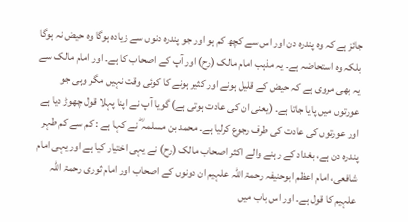جائز ہے کہ وہ پندرہ دن اور اس سے کچھ کم ہو اور جو پندرہ دنوں سے زیادہ ہوگا وہ حیض نہ ہوگا بلکہ وہ استحاضہ ہے۔ یہ مذہب امام مالک (رح) اور آپ کے اصحاب کا ہے۔ اور امام مالک سے یہ بھی مروی ہے کہ حیض کے قلیل ہونے اور کثیر ہونے کا کوئی وقت نہیں مگر وہی جو عورتوں میں پایا جاتا ہے۔ (یعنی ان کی عادت ہوتی ہے) گویا آپ نے اپنا پہلا قول چھوڑ دیا ہے اور عورتوں کی عادت کی طرف رجوع کرلیا ہے۔ محمد بن مسلمہ ؓ نے کہا ہے : کم سے کم طہر پندرہ دن ہے، بغداد کے رہنے والے اکثر اصحاب مالک (رح) نے یہی اختیار کیا ہے اور یہی امام شافعی، امام اعظم ابوحنیفہ رحمۃ اللہ علہیم ان دونوں کے اصحاب اور امام ثوری رحمۃ اللہ علہیم کا قول ہے۔ اور اس باب میں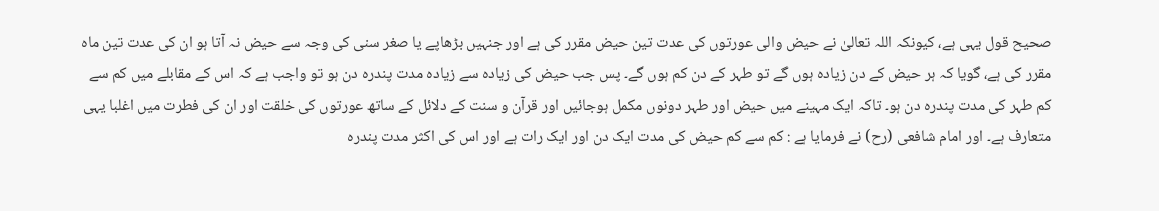صحیح قول یہی ہے، کیونکہ اللہ تعالیٰ نے حیض والی عورتوں کی عدت تین حیض مقرر کی ہے اور جنہیں بڑھاپے یا صغر سنی کی وجہ سے حیض نہ آتا ہو ان کی عدت تین ماہ مقرر کی ہے، گویا کہ ہر حیض کے دن زیادہ ہوں گے تو طہر کے دن کم ہوں گے۔ پس جب حیض کی زیادہ سے زیادہ مدت پندرہ دن ہو تو واجب ہے کہ اس کے مقابلے میں کم سے کم طہر کی مدت پندرہ دن ہو۔ تاکہ ایک مہینے میں حیض اور طہر دونوں مکمل ہوجائیں اور قرآن و سنت کے دلائل کے ساتھ عورتوں کی خلقت اور ان کی فطرت میں اغلبا یہی متعارف ہے۔ اور امام شافعی (رح) نے فرمایا ہے : کم سے کم حیض کی مدت ایک دن اور ایک رات ہے اور اس کی اکثر مدت پندرہ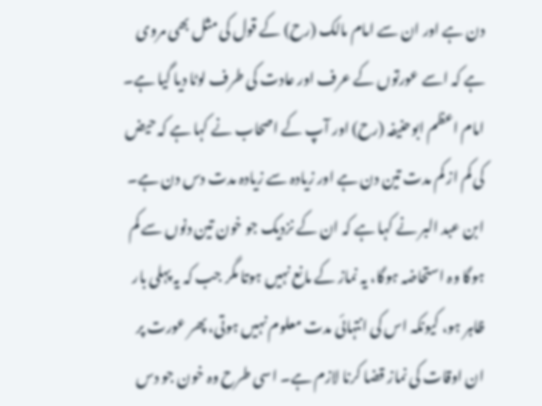دن ہے اور ان سے امام مالک (رح) کے قول کی مثل بھی مروی ہے کہ اسے عورتوں کے عرف اور عادت کی طرف لوٹا دیا گیا ہے۔ امام اعظم ابوحنیفہ (رح) اور آپ کے اصحاب نے کہا ہے کہ حیض کی کم از کم مدت تین دن ہے اور زیادہ سے زیادہ مدت دس دن ہے۔ ابن عبد البر نے کہا ہے کہ ان کے نزدیک جو خون تین دنوں سے کم ہوگا وہ استحاضہ ہوگا، یہ نماز کے مانع نہیں ہوتا مگر جب کہ یہ پہلی بار ظاہر ہو، کیونکہ اس کی انتہائی مدت معلوم نہیں ہوتی، پھر عورت پر ان اوقات کی نماز قضا کرنا لازم ہے۔ اسی طرح وہ خون جو دس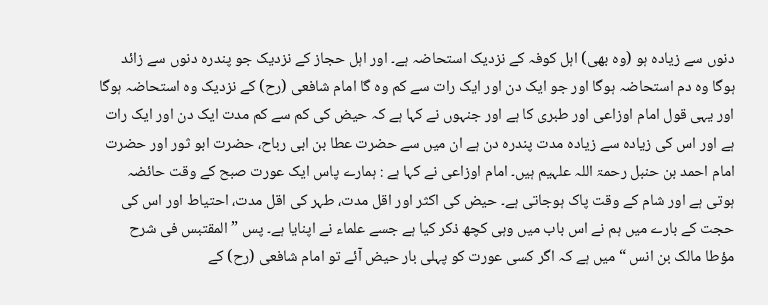دنوں سے زیادہ ہو (وہ بھی) اہل کوفہ کے نزدیک استحاضہ ہے۔ اور اہل حجاز کے نزدیک جو پندرہ دنوں سے زائد ہوگا وہ دم استحاضہ ہوگا اور جو ایک دن اور ایک رات سے کم وہ گا امام شافعی (رح) کے نزدیک وہ استحاضہ ہوگا اور یہی قول امام اوزاعی اور طبری کا ہے اور جنہوں نے کہا ہے کہ حیض کی کم سے کم مدت ایک دن اور ایک رات ہے اور اس کی زیادہ سے زیادہ مدت پندرہ دن ہے ان میں سے حضرت عطا بن ابی رباح، حضرت ابو ثور اور حضرت امام احمد بن حنبل رحمۃ اللہ علہیم ہیں۔ امام اوزاعی نے کہا ہے : ہمارے پاس ایک عورت صبح کے وقت حائضہ ہوتی ہے اور شام کے وقت پاک ہوجاتی ہے۔ حیض کی اکثر اور اقل مدت، طہر کی اقل مدت، احتیاط اور اس کی حجت کے بارے میں ہم نے اس باب میں وہی کچھ ذکر کیا ہے جسے علماء نے اپنایا ہے۔ پس ” المقتبس فی شرح مؤطا مالک بن انس “ میں ہے کہ اگر کسی عورت کو پہلی بار حیض آئے تو امام شافعی (رح) کے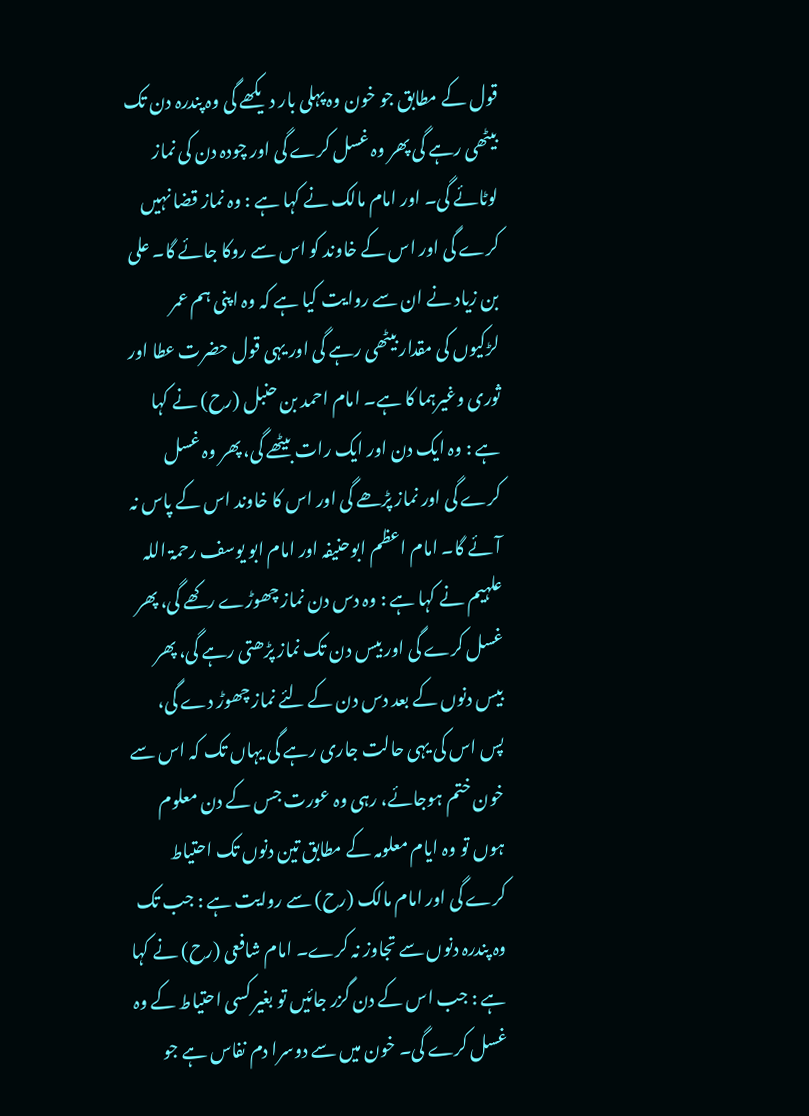قول کے مطابق جو خون وہ پہلی بار دیکھے گی وہ پندرہ دن تک بیٹھی رہے گی پھر وہ غسل کرے گی اور چودہ دن کی نماز لوٹائے گی۔ اور امام مالک نے کہا ہے : وہ نماز قضا نہیں کرے گی اور اس کے خاوند کو اس سے روکا جائے گا۔ علی بن زیاد نے ان سے روایت کیا ہے کہ وہ اپنی ہم عمر لڑکیوں کی مقدار بیٹھی رہے گی اور یہی قول حضرت عطا اور ثوری وغیرہما کا ہے۔ امام احمد بن حنبل (رح) نے کہا ہے : وہ ایک دن اور ایک رات بیٹھے گی، پھر وہ غسل کرے گی اور نماز پڑھے گی اور اس کا خاوند اس کے پاس نہ آئے گا۔ امام اعظم ابوحنیفہ اور امام ابو یوسف رحمۃ اللہ علہیم نے کہا ہے : وہ دس دن نماز چھوڑے رکھے گی، پھر غسل کرے گی اور بیس دن تک نماز پڑھتی رہے گی، پھر بیس دنوں کے بعد دس دن کے لئے نماز چھوڑ دے گی، پس اس کی یہی حالت جاری رہے گی یہاں تک کہ اس سے خون ختم ہوجائے، رہی وہ عورت جس کے دن معلوم ہوں تو وہ ایام معلومہ کے مطابق تین دنوں تک احتیاط کرے گی اور امام مالک (رح) سے روایت ہے : جب تک وہ پندرہ دنوں سے تجاوز نہ کرے۔ امام شافعی (رح) نے کہا ہے : جب اس کے دن گزر جائیں تو بغیر کسی احتیاط کے وہ غسل کرے گی۔ خون میں سے دوسرا دم نفاس ہے جو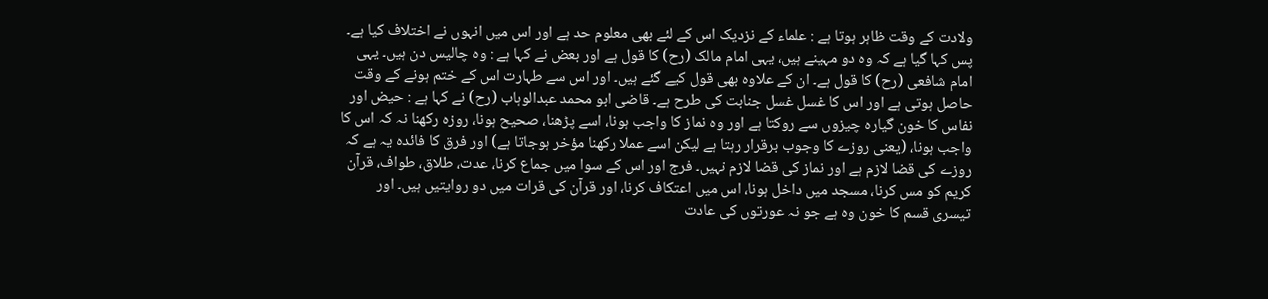ولادت کے وقت ظاہر ہوتا ہے : علماء کے نزدیک اس کے لئے بھی معلوم حد ہے اور اس میں انہوں نے اختلاف کیا ہے۔ پس کہا گیا ہے کہ وہ دو مہینے ہیں، یہی امام مالک (رح) کا قول ہے اور بعض نے کہا ہے : وہ چالیس دن ہیں۔ یہی امام شافعی (رح) کا قول ہے۔ ان کے علاوہ بھی قول کیے گئے ہیں۔ اور اس سے طہارت اس کے ختم ہونے کے وقت حاصل ہوتی ہے اور اس کا غسل غسل جنابت کی طرح ہے۔ قاضی ابو محمد عبدالوہاب (رح) نے کہا ہے : حیض اور نفاس کا خون گیارہ چیزوں سے روکتا ہے اور وہ نماز کا واجب ہونا، اسے پڑھنا، صحیح ہونا، روزہ رکھنا نہ کہ اس کا واجب ہونا، (یعنی روزے کا وجوب برقرار رہتا ہے لیکن اسے عملا رکھنا مؤخر ہوجاتا ہے) اور فرق کا فائدہ یہ ہے کہ روزے کی قضا لازم ہے اور نماز کی قضا لازم نہیں۔ فرج اور اس کے سوا میں جماع کرنا، عدت، طلاق، طواف، قرآن کریم کو مس کرنا، مسجد میں داخل ہونا، اس میں اعتکاف کرنا، اور قرآن کی قرات میں دو روایتیں ہیں۔ اور تیسری قسم کا خون وہ ہے جو نہ عورتوں کی عادت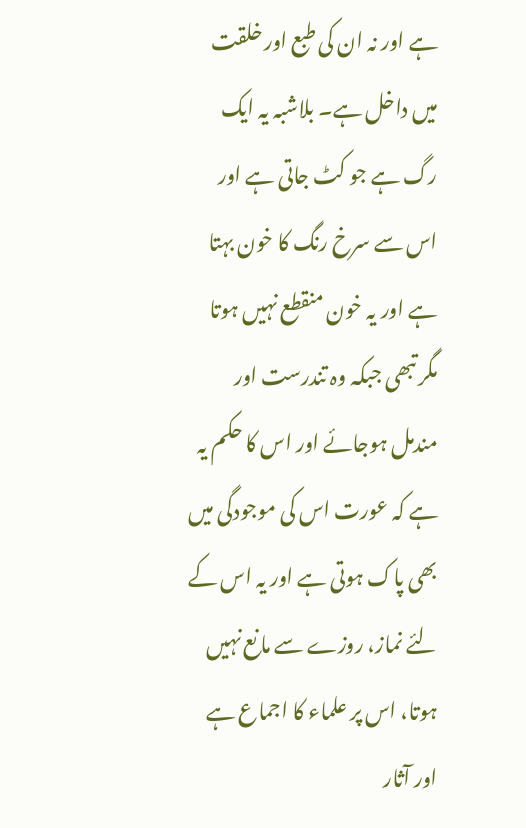ہے اور نہ ان کی طبع اور خلقت میں داخل ہے۔ بلاشبہ یہ ایک رگ ہے جو کٹ جاتی ہے اور اس سے سرخ رنگ کا خون بہتا ہے اور یہ خون منقطع نہیں ہوتا مگر تبھی جبکہ وہ تندرست اور مندمل ہوجائے اور اس کا حکم یہ ہے کہ عورت اس کی موجودگی میں بھی پاک ہوتی ہے اور یہ اس کے لئے نماز، روزے سے مانع نہیں ہوتا، اس پر علماء کا اجماع ہے اور آثار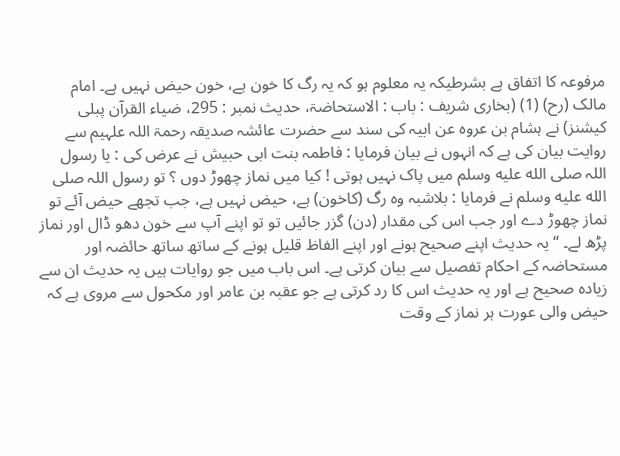مرفوعہ کا اتفاق ہے بشرطیکہ یہ معلوم ہو کہ یہ رگ کا خون ہے، خون حیض نہیں ہے۔ امام مالک (رح) (1) (بخاری شریف : باب : الاستحاضۃ، حدیث نمبر : 295، ضیاء القرآن پبلی کیشنز) نے ہشام بن عروہ عن ابیہ کی سند سے حضرت عائشہ صدیقہ رحمۃ اللہ علہیم سے روایت بیان کی ہے کہ انہوں نے بیان فرمایا : فاطمہ بنت ابی حبیش نے عرض کی : یا رسول اللہ صلى الله عليه وسلم میں پاک نہیں ہوتی ! کیا میں نماز چھوڑ دوں ؟ تو رسول اللہ صلى الله عليه وسلم نے فرمایا : بلاشبہ وہ رگ (کاخون) ہے، حیض نہیں ہے، جب تجھے حیض آئے تو نماز چھوڑ دے اور جب اس کی مقدار (دن) گزر جائیں تو تو اپنے آپ سے خون دھو ڈال اور نماز پڑھ لے۔ “ یہ حدیث اپنے صحیح ہونے اور اپنے الفاظ قلیل ہونے کے ساتھ ساتھ حائضہ اور مستحاضہ کے احکام تفصیل سے بیان کرتی ہے۔ اس باب میں جو روایات ہیں یہ حدیث ان سے زیادہ صحیح ہے اور یہ حدیث اس کا رد کرتی ہے جو عقبہ بن عامر اور مکحول سے مروی ہے کہ حیض والی عورت ہر نماز کے وقت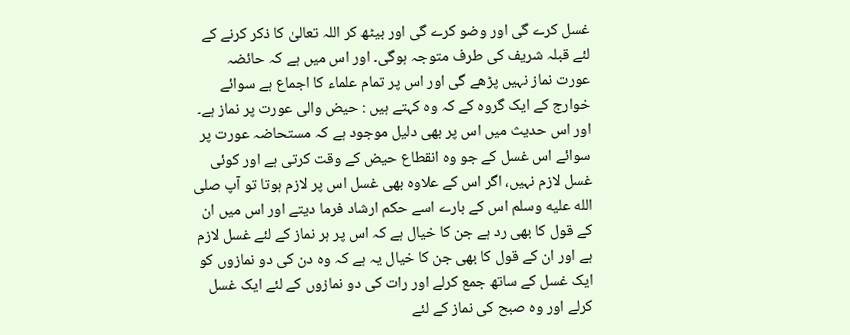غسل کرے گی اور وضو کرے گی اور بیٹھ کر اللہ تعالیٰ کا ذکر کرنے کے لئے قبلہ شریف کی طرف متوجہ ہوگی۔ اور اس میں ہے کہ حائضہ عورت نماز نہیں پڑھے گی اور اس پر تمام علماء کا اجماع ہے سوائے خوارج کے ایک گروہ کے کہ وہ کہتے ہیں : حیض والی عورت پر نماز ہے۔ اور اس حدیث میں اس پر بھی دلیل موجود ہے کہ مستحاضہ عورت پر سوائے اس غسل کے جو وہ انقطاع حیض کے وقت کرتی ہے اور کوئی غسل لازم نہیں، اگر اس کے علاوہ بھی غسل اس پر لازم ہوتا تو آپ صلى الله عليه وسلم اس کے بارے اسے حکم ارشاد فرما دیتے اور اس میں ان کے قول کا بھی رد ہے جن کا خیال ہے کہ اس پر ہر نماز کے لئے غسل لازم ہے اور ان کے قول کا بھی جن کا خیال یہ ہے کہ وہ دن کی دو نمازوں کو ایک غسل کے ساتھ جمع کرلے اور رات کی دو نمازوں کے لئے ایک غسل کرلے اور وہ صبح کی نماز کے لئے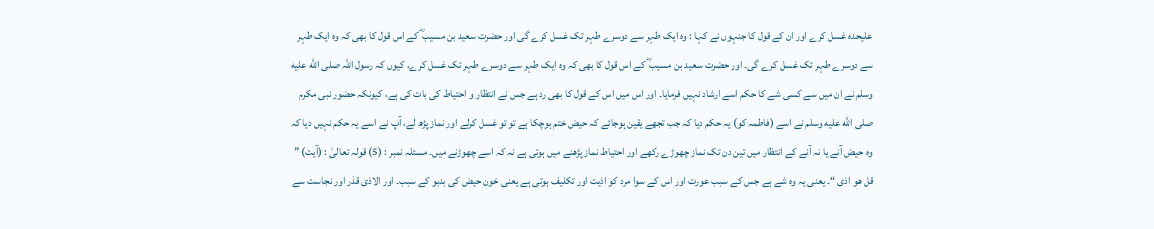علیحدہ غسل کرے اور ان کے قول کا جنہوں نے کہا : وہ ایک طہر سے دوسرے طہر تک غسل کرے گی اور حضرت سعید بن مسیب ؓ کے اس قول کا بھی کہ وہ ایک طہر سے دوسرے طہر تک غسل کرے گی۔ اور حضرت سعید بن مسیب ؓ کے اس قول کا بھی کہ وہ ایک طہر سے دوسرے طہر تک غسل کرے، کیوں کہ رسول اللہ صلى الله عليه وسلم نے ان میں سے کسی شے کا حکم اسے ارشاد نہیں فرمایا۔ اور اس میں اس کے قول کا بھی رد ہے جس نے انتظار و احتیاط کی بات کی ہے، کیونکہ حضور نبی مکرم صلى الله عليه وسلم نے اسے (فاطمہ کو) یہ حکم دیا کہ جب تجھے یقین ہوجائے کہ حیض ختم ہوچکا ہے تو تو غسل کرلے اور نماز پڑھ لے، آپ نے اسے یہ حکم نہیں دیا کہ وہ حیض آنے یا نہ آنے کے انتظار میں تین دن تک نماز چھوڑے رکھے اور احتیاط نماز پڑھنے میں ہوتی ہے نہ کہ اسے چھوڑنے میں۔ مسئلہ نمبر : (5) قولہ تعالیٰ : (آیت) ” قل ھو اذی “۔ یعنی یہ وہ شے ہے جس کے سبب عورت اور اس کے سوا مرد کو اذیت اور تکلیف ہوتی ہے یعنی خون حیض کی بدبو کے سبب۔ اور الاذی قذر اور نجاست سے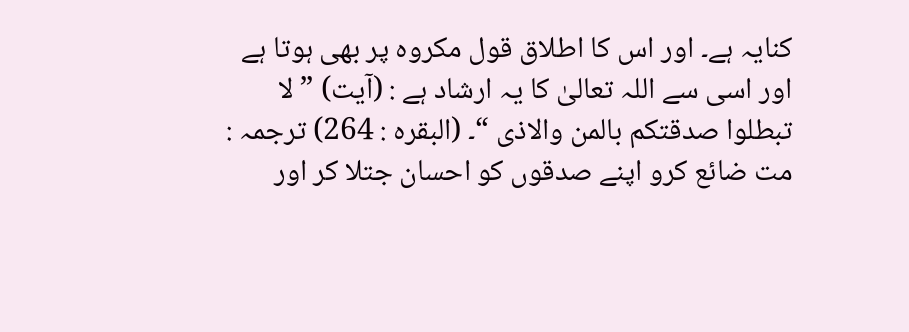کنایہ ہے۔ اور اس کا اطلاق قول مکروہ پر بھی ہوتا ہے اور اسی سے اللہ تعالیٰ کا یہ ارشاد ہے : (آیت) ” لا تبطلوا صدقتکم بالمن والاذی “۔ (البقرہ : 264) ترجمہ : مت ضائع کرو اپنے صدقوں کو احسان جتلا کر اور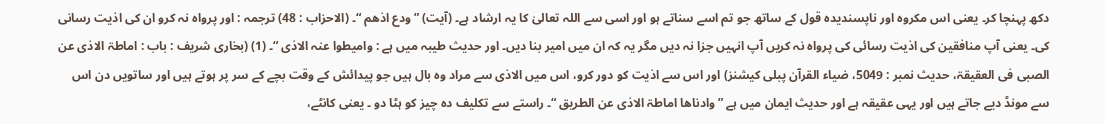دکھ پہنچا کر۔ یعنی اس مکروہ اور ناپسندیدہ قول کے ساتھ جو تم اسے سناتے ہو اور اسی سے اللہ تعالیٰ کا یہ ارشاد ہے۔ (آیت) ” ودع اذھم “۔ (الاحزاب : 48) ترجمہ : اور پرواہ نہ کرو ان کی اذیت رسانی کی۔ یعنی آپ منافقین کی اذیت رسائی کی پرواہ نہ کریں آپ انہیں جزا نہ دیں مگر یہ کہ ان میں امیر بنا دیں۔ اور حدیث طیبہ میں ہے : وامیطوا عنہ الاذی “۔ (1) (بخاری شریف : باب : اماطۃ الاذی عن الصبی فی العقیقۃ، حدیث نمبر : 5049، ضیاء القرآن پبلی کیشنز) اور اس سے اذیت کو دور کرو، اس میں الاذی سے مراد وہ بال ہیں جو پیدائش کے وقت بچے کے سر پر ہوتے ہیں اور ساتویں دن اس سے مونڈ دیے جاتے ہیں اور یہی عقیقہ ہے اور حدیث ایمان میں ہے ” وادناھا اماطۃ الاذی عن الطریق “۔ راستے سے تکلیف دہ چیز کو ہٹا دو ۔ یعنی کانٹے،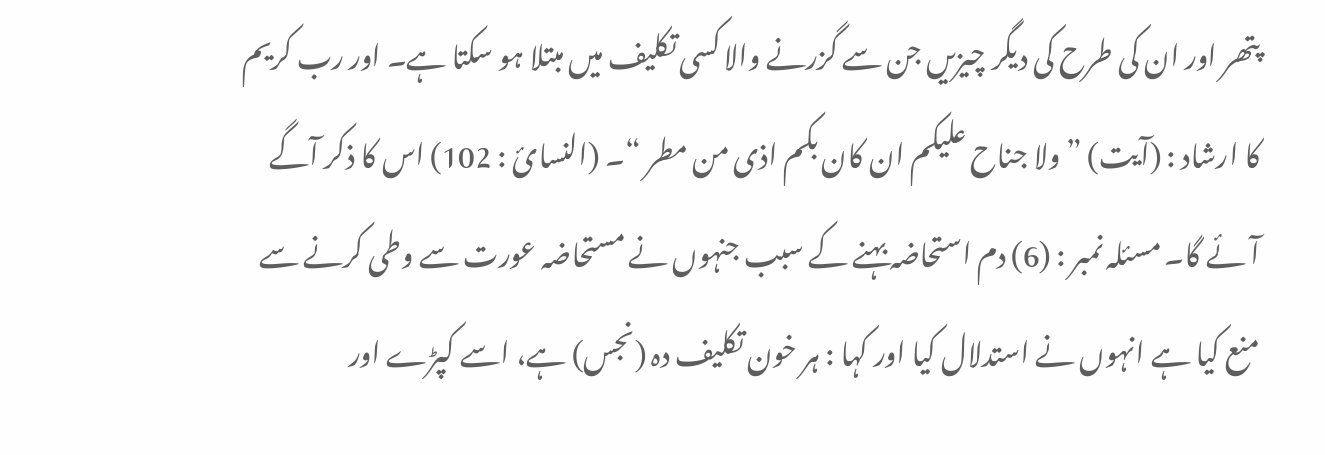پتھر اور ان کی طرح کی دیگر چیزیں جن سے گزرنے والا کسی تکلیف میں مبتلا ہو سکتا ہے۔ اور رب کریم کا ارشاد : (آیت) ” ولا جناح علیکم ان کان بکم اذی من مطر “۔ (النسائ : 102) اس کا ذکر آگے آئے گا۔ مسئلہ نمبر : (6) دم استحاضہ بہنے کے سبب جنہوں نے مستحاضہ عورت سے وطی کرنے سے منع کیا ہے انہوں نے استدلال کیا اور کہا : ہر خون تکلیف دہ (نجس) ہے، اسے کپڑے اور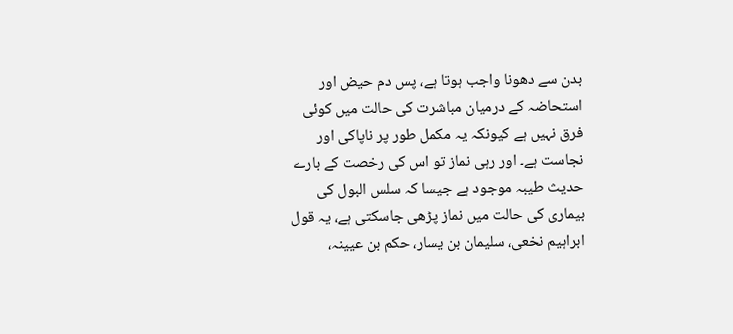بدن سے دھونا واجب ہوتا ہے، پس دم حیض اور استحاضہ کے درمیان مباشرت کی حالت میں کوئی فرق نہیں ہے کیونکہ یہ مکمل طور پر ناپاکی اور نجاست ہے۔ اور رہی نماز تو اس کی رخصت کے بارے حدیث طیبہ موجود ہے جیسا کہ سلس البول کی بیماری کی حالت میں نماز پڑھی جاسکتی ہے، یہ قول ابراہیم نخعی، سلیمان بن یسار، حکم بن عیینہ،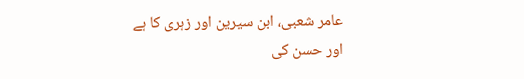عامر شعبی، ابن سیرین اور زہری کا ہے اور حسن کی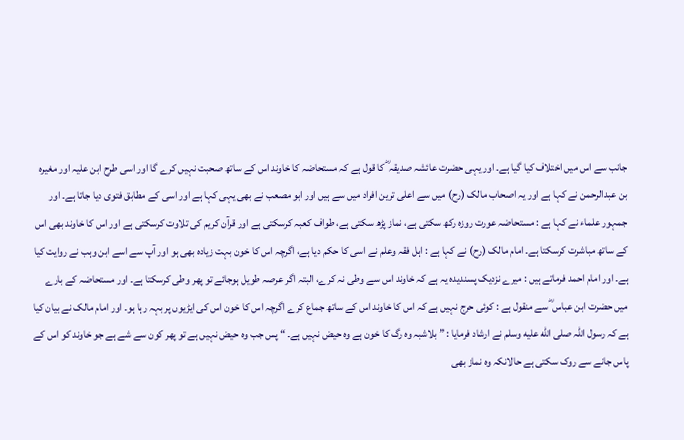جانب سے اس میں اختلاف کیا گیا ہے۔ اور یہی حضرت عائشہ صدیقہ ؓ کا قول ہے کہ مستحاضہ کا خاوند اس کے ساتھ صحبت نہیں کرے گا اور اسی طرح ابن علیہ اور مغیرہ بن عبدالرحمن نے کہا ہے اور یہ اصحاب مالک (رح) میں سے اعلی ترین افراد میں سے ہیں اور ابو مصعب نے بھی یہی کہا ہے اور اسی کے مطابق فتوی دیا جاتا ہے۔ اور جمہور علماء نے کہا ہے : مستحاضہ عورت روزہ رکھ سکتی ہے، نماز پڑھ سکتی ہے، طواف کعبہ کرسکتی ہے اور قرآن کریم کی تلاوت کرسکتی ہے اور اس کا خاوند بھی اس کے ساتھ مباشرت کرسکتا ہے۔ امام مالک (رح) نے کہا ہے : اہل فقہ وعلم نے اسی کا حکم دیا ہے، اگرچہ اس کا خون بہت زیادہ بھی ہو اور آپ سے اسے ابن وہب نے روایت کیا ہے۔ اور امام احمد فرماتے ہیں : میرے نزدیک پسندیدہ یہ ہے کہ خاوند اس سے وطی نہ کرے، البتہ اگر عرصہ طویل ہوجائے تو پھر وطی کرسکتا ہے۔ اور مستحاضہ کے بارے میں حضرت ابن عباس ؓ سے منقول ہے : کوئی حرج نہیں ہے کہ اس کا خاوند اس کے ساتھ جماع کرے اگرچہ اس کا خون اس کی ایڑیوں پر بہہ رہا ہو۔ اور امام مالک نے بیان کیا ہے کہ رسول اللہ صلى الله عليه وسلم نے ارشاد فرمایا : ” بلاشبہ وہ رگ کا خون ہے وہ حیض نہیں ہے۔ “ پس جب وہ حیض نہیں ہے تو پھر کون سے شے ہے جو خاوند کو اس کے پاس جانے سے روک سکتی ہے حالانکہ وہ نماز بھی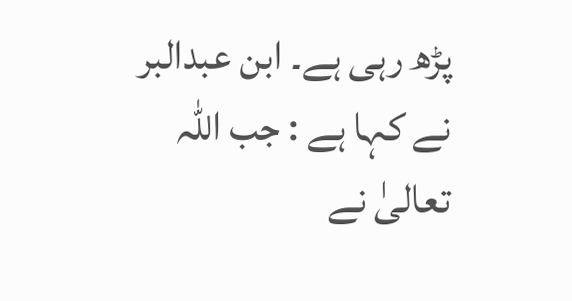پڑھ رہی ہے۔ ابن عبدالبر نے کہا ہے : جب اللہ تعالیٰ نے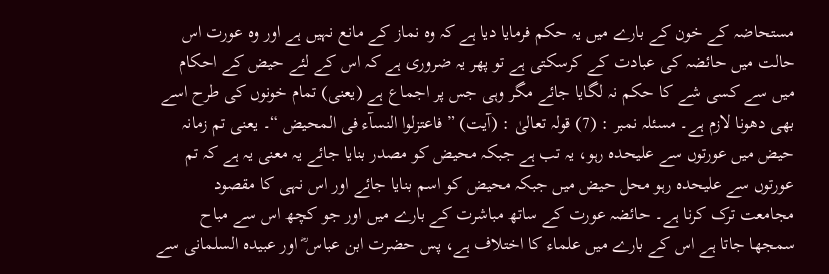مستحاضہ کے خون کے بارے میں یہ حکم فرمایا دیا ہے کہ وہ نماز کے مانع نہیں ہے اور وہ عورت اس حالت میں حائضہ کی عبادت کے کرسکتی ہے تو پھر یہ ضروری ہے کہ اس کے لئے حیض کے احکام میں سے کسی شے کا حکم نہ لگایا جائے مگر وہی جس پر اجماع ہے (یعنی) تمام خونوں کی طرح اسے بھی دھونا لازم ہے۔ مسئلہ نمبر : (7) قولہ تعالیٰ : (آیت) ” فاعتزلوا النسآء فی المحیض “۔ یعنی تم زمانہ حیض میں عورتوں سے علیحدہ رہو، یہ تب ہے جبکہ محیض کو مصدر بنایا جائے یہ معنی یہ ہے کہ تم عورتوں سے علیحدہ رہو محل حیض میں جبکہ محیض کو اسم بنایا جائے اور اس نہی کا مقصود مجامعت ترک کرنا ہے۔ حائضہ عورت کے ساتھ مباشرت کے بارے میں اور جو کچھ اس سے مباح سمجھا جاتا ہے اس کے بارے میں علماء کا اختلاف ہے، پس حضرت ابن عباس ؓ اور عبیدہ السلمانی سے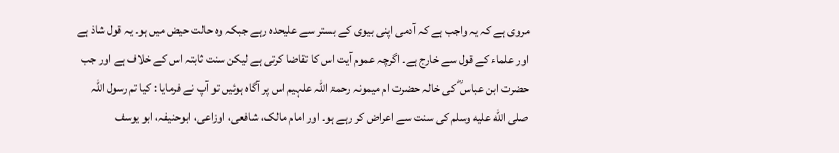مروی ہے کہ یہ واجب ہے کہ آدمی اپنی بیوی کے بستر سے علیحدہ رہے جبکہ وہ حالت حیض میں ہو۔ یہ قول شاذ ہے اور علماء کے قول سے خارج ہے۔ اگرچہ عموم آیت اس کا تقاضا کرتی ہے لیکن سنت ثابتہ اس کے خلاف ہے اور جب حضرت ابن عباس ؓ کی خالہ حضرت ام میمونہ رحمۃ اللہ علہیم اس پر آگاہ ہوئیں تو آپ نے فرمایا : کیا تم رسول اللہ صلى الله عليه وسلم کی سنت سے اعراض کر رہے ہو۔ اور امام مالک، شافعی، اوزاعی، ابوحنیفہ، ابو یوسف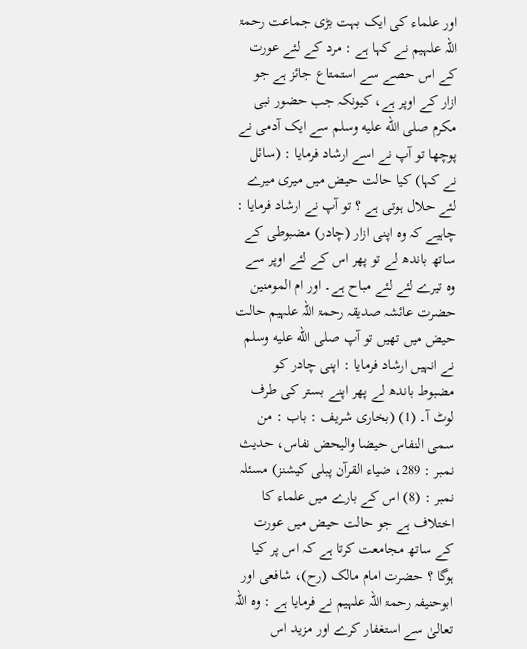اور علماء کی ایک بہت بڑی جماعت رحمۃ اللہ علہیم نے کہا ہے : مرد کے لئے عورت کے اس حصے سے استمتاع جائز ہے جو ازار کے اوپر ہے، کیونکہ جب حضور نبی مکرم صلى الله عليه وسلم سے ایک آدمی نے پوچھا تو آپ نے اسے ارشاد فرمایا : (سائل نے کہا) کیا حالت حیض میں میری میرے لئے حلال ہوتی ہے ؟ تو آپ نے ارشاد فرمایا : چاہیے کہ وہ اپنی ازار (چادر) مضبوطی کے ساتھ باندھ لے تو پھر اس کے لئے اوپر سے وہ تیرے لئے لئے مباح ہے۔ اور ام المومنین حضرت عائشہ صدیقہ رحمۃ اللہ علہیم حالت حیض میں تھیں تو آپ صلى الله عليه وسلم نے انہیں ارشاد فرمایا : اپنی چادر کو مضبوط باندھ لے پھر اپنے بستر کی طرف لوٹ آ۔ (1) (بخاری شریف : باب : من سمی النفاس حیضا والیحض نفاس، حدیث نمبر : 289، ضیاء القرآن پبلی کیشنز) مسئلہ نمبر : (8) اس کے بارے میں علماء کا اختلاف ہے جو حالت حیض میں عورت کے ساتھ مجامعت کرتا ہے کہ اس پر کیا ہوگا ؟ حضرت امام مالک (رح)، شافعی اور ابوحنیفہ رحمۃ اللہ علہیم نے فرمایا ہے : وہ اللہ تعالیٰ سے استغفار کرے اور مزید اس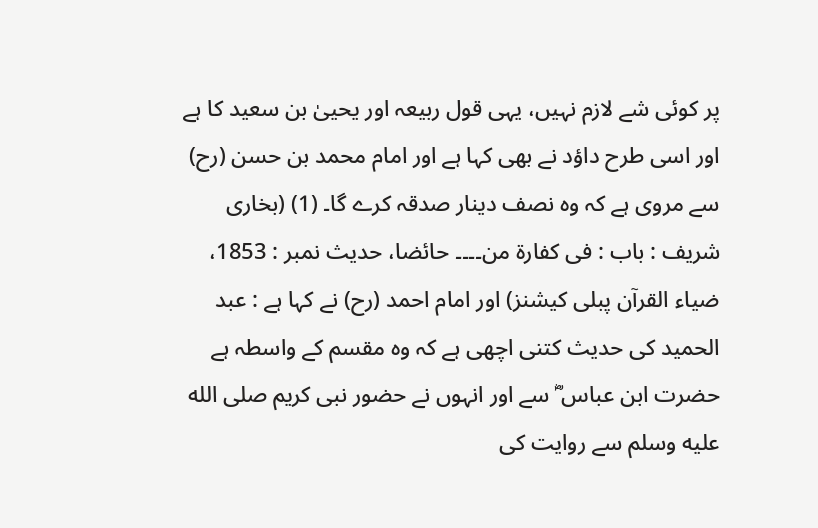پر کوئی شے لازم نہیں، یہی قول ربیعہ اور یحییٰ بن سعید کا ہے اور اسی طرح داؤد نے بھی کہا ہے اور امام محمد بن حسن (رح) سے مروی ہے کہ وہ نصف دینار صدقہ کرے گا۔ (1) (بخاری شریف : باب : فی کفارۃ من۔۔۔۔ حائضا، حدیث نمبر : 1853، ضیاء القرآن پبلی کیشنز) اور امام احمد (رح) نے کہا ہے : عبد الحمید کی حدیث کتنی اچھی ہے کہ وہ مقسم کے واسطہ ہے حضرت ابن عباس ؓ سے اور انہوں نے حضور نبی کریم صلى الله عليه وسلم سے روایت کی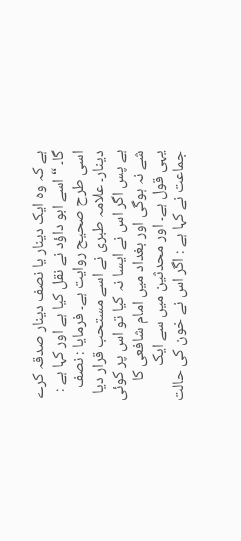ہے کہ وہ ایک دینار یا نصف دینار صدقہ کرے گا۔ “ اسے ابو داؤد نے نقل کیا ہے اور کہا ہے : اسی طرح صحیح روایت ہے۔ فرمایا : نصف دینار۔ علامہ طبری نے اسے مستحب قرار دیا ہے پس اگر اس نے ایسا نہ کیا تو اس پر کوئی شے نہ ہوگی اور بغداد میں امام شافعی کا یہی قول ہے۔ اور محدثین میں سے ایک جماعت نے کہا ہے : اگر اس نے خون کی حالت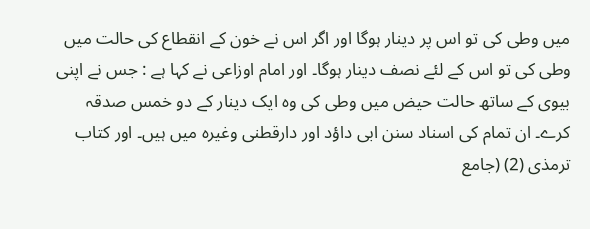میں وطی کی تو اس پر دینار ہوگا اور اگر اس نے خون کے انقطاع کی حالت میں وطی کی تو اس کے لئے نصف دینار ہوگا۔ اور امام اوزاعی نے کہا ہے : جس نے اپنی بیوی کے ساتھ حالت حیض میں وطی کی وہ ایک دینار کے دو خمس صدقہ کرے۔ ان تمام کی اسناد سنن ابی داؤد اور دارقطنی وغیرہ میں ہیں۔ اور کتاب ترمذی (2) (جامع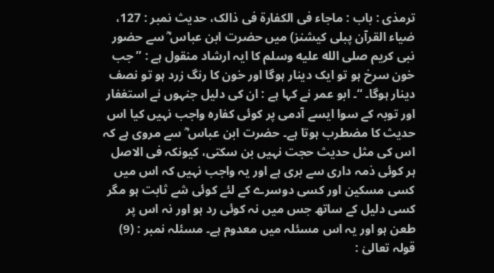ترمذی : باب : ماجاء فی الکفارۃ فی ذالک، حدیث نمبر : 127، ضیاء القرآن پبلی کیشنز) میں حضرت ابن عباس ؓ سے حضور نبی کریم صلى الله عليه وسلم کا ایہ ارشاد منقول ہے : ” جب خون سرخ ہو تو ایک دینار ہوگا اور خون کا رنگ زرد ہو تو نصف دینار ہوگا۔ “۔ ابو عمر نے کہا ہے : ان کی دلیل جنہوں نے استغفار اور توبہ کے سوا ایسے آدمی پر کوئی کفارہ واجب نہیں کیا اس حدیث کا مضطرب ہوتا ہے۔ حضرت ابن عباس ؓ سے مروی ہے کہ اس کی مثل حدیث حجت نہیں بن سکتی، کیونکہ فی الاصل ہر کوئی ذمہ داری سے بری ہے اور یہ واجب نہیں کہ اس میں کسی مسکین اور کسی دوسرے کے لئے کوئی شے ثابت ہو مگر کسی دلیل کے ساتھ جس میں نہ کوئی رد ہو اور نہ اس پر طعن ہو اور یہ اس مسئلہ میں معدوم ہے۔ مسئلہ نمبر : (9) قولہ تعالیٰ :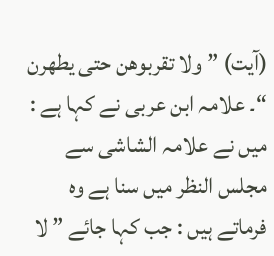(آیت) ” ولا تقربوھن حتی یطھرن “۔ علامہ ابن عربی نے کہا ہے : میں نے علامہ الشاشی سے مجلس النظر میں سنا ہے وہ فرماتے ہیں : جب کہا جائے ” لا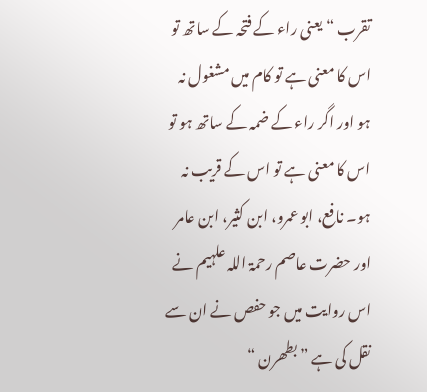تقرب “ یعنی راء کے فتحہ کے ساتھ تو اس کا معنی ہے تو کام میں مشغول نہ ہو اور اگر راء کے ضمہ کے ساتھ ہو تو اس کا معنی ہے تو اس کے قریب نہ ہو۔ نافع، ابو عمرو، ابن کثیر، ابن عامر اور حضرت عاصم رحمۃ اللہ علہیم نے اس روایت میں جو حفص نے ان سے نقل کی ہے ” بطھرن “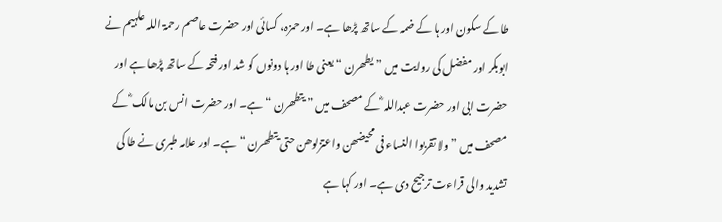طا کے سکون اور ہا کے ضمہ کے ساتھ پڑھا ہے۔ اور حمزہ، کسائی اور حضرت عاصم رحمۃ اللہ علہیم نے ابوبکر اور مفضل کی روایت میں ” یطھرن “ یعنی طا اور ہا دونوں کو شد اور فتحہ کے ساتھ پڑھا ہے اور حضرت ابی اور حضرت عبداللہ ؓ کے مصحف میں ” یتطھرن “ ہے۔ اور حضرت انس بن مالک ؓ کے مصحف میں ” ولا تقربوا النساء فی محیضھن واعتزلوھن حتی یتطھرن “ ہے۔ اور علامہ طبری نے طا کی تشدید والی قراءت ترجیح دی ہے۔ اور کہا ہے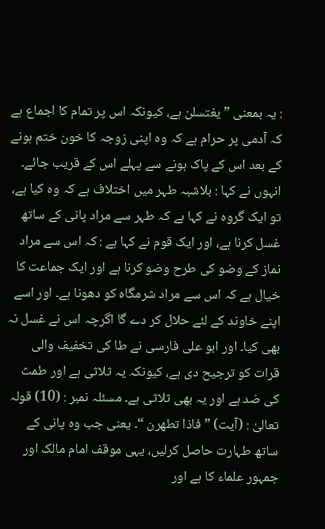: یہ بمعنی ” یغتسلن ہے، کیونکہ اس پر تمام کا اجماع ہے کہ آدمی پر حرام ہے کہ وہ اپنی زوجہ کا خون ختم ہونے کے بعد اس کے پاک ہونے سے پہلے اس کے قریب جائے۔ انہوں نے کہا : بلاشبہ طہر میں اختلاف ہے کہ وہ کیا ہے، تو ایک گروہ نے کہا ہے کہ طہر سے مراد پانی کے ساتھ غسل کرنا ہے، اور ایک قوم نے کہا ہے : کہ اس سے مراد نماز کے وضو کی طرح وضو کرنا ہے اور ایک جماعت کا خیال ہے کہ اس سے مراد شرمگاہ کو دھونا ہے۔ اور اسے اپنے خاوند کے لئے حلال کر دے گا اگرچہ اس نے غسل نہ بھی کیا۔ اور ابو علی فارسی نے طا کی تخفیف والی قرات کو ترجیح دی ہے، کیونکہ یہ ثلاثی ہے اور طمث کی ضد ہے اور یہ بھی ثلاثی ہے۔ مسئلہ نمبر : (10) قولہ تعالیٰ : (آیت) ” فاذا تطھرن “۔ یعنی جب وہ پانی کے ساتھ طہارت حاصل کرلیں، یہی موقف امام مالک اور جمہور علماء کا ہے اور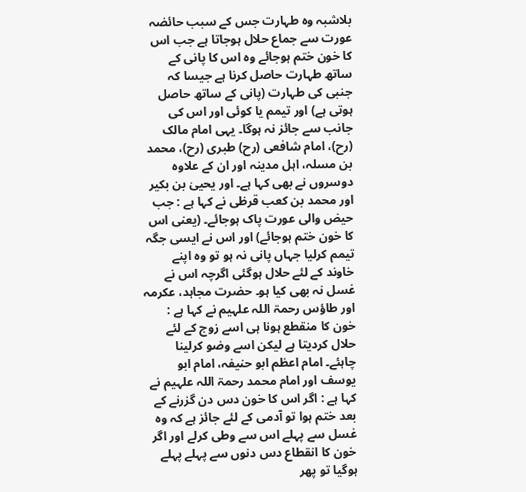بلاشبہ وہ طہارت جس کے سبب حائضہ عورت سے جماع حلال ہوجاتا ہے جب اس کا خون ختم ہوجائے وہ اس کا پانی کے ساتھ طہارت حاصل کرنا ہے جیسا کہ جنبی کی طہارت (پانی کے ساتھ حاصل ہوتی ہے) اور تیمم یا کوئی اور اس کی جانب سے جائز نہ ہوگا۔ یہی امام مالک (رح)، امام شافعی (رح) طبری (رح)، محمد بن مسلہ، اہل مدینہ اور ان کے علاوہ دوسروں نے بھی کہا ہے۔ اور یحییٰ بن بکیر اور محمد بن کعب قرظی نے کہا ہے : جب حیض والی عورت پاک ہوجائے۔ (یعنی اس کا خون ختم ہوجائے) اور اس نے ایسی جگہ تیمم کرلیا جہاں پانی نہ ہو تو وہ اپنے خاوند کے لئے حلال ہوگئی اگرچہ اس نے غسل نہ بھی کیا ہو۔ حضرت مجاہد، عکرمہ اور طاؤس رحمۃ اللہ علہیم نے کہا ہے : خون کا منقطع ہونا ہی اسے زوج کے لئے حلال کردیتا ہے لیکن اسے وضو کرلینا چاہئے۔ امام اعظم ابو حنیفہ، امام ابو یوسف اور امام محمد رحمۃ اللہ علہیم نے کہا ہے : اگر اس کا خون دس دن گزرنے کے بعد ختم ہوا تو آدمی کے لئے جائز ہے کہ وہ غسل سے پہلے اس سے وطی کرلے اور اگر خون کا انقطاع دس دنوں سے پہلے پہلے ہوگیا تو پھر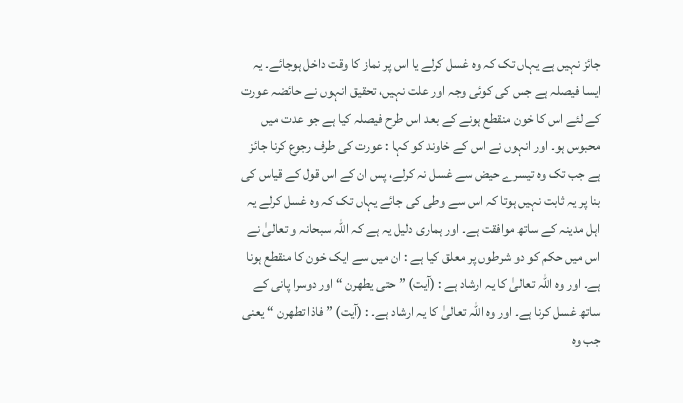جائز نہیں ہے یہاں تک کہ وہ غسل کرلے یا اس پر نماز کا وقت داخل ہوجائے۔ یہ ایسا فیصلہ ہے جس کی کوئی وجہ اور علت نہیں، تحقیق انہوں نے حائضہ عورت کے لئے اس کا خون منقطع ہونے کے بعد اس طرح فیصلہ کیا ہے جو عدت میں محبوس ہو۔ اور انہوں نے اس کے خاوند کو کہا : عورت کی طرف رجوع کرنا جائز ہے جب تک وہ تیسرے حیض سے غسل نہ کرلے، پس ان کے اس قول کے قیاس کی بنا پر یہ ثابت نہیں ہوتا کہ اس سے وطی کی جائے یہاں تک کہ وہ غسل کرلے یہ اہل مدینہ کے ساتھ موافقت ہے۔ اور ہماری دلیل یہ ہے کہ اللہ سبحانہ و تعالیٰ نے اس میں حکم کو دو شرطوں پر معلق کیا ہے : ان میں سے ایک خون کا منقطع ہونا ہے۔ اور وہ اللہ تعالیٰ کا یہ ارشاد ہے : (آیت) ” حتی یطھرن “ اور دوسرا پانی کے ساتھ غسل کرنا ہے۔ اور وہ اللہ تعالیٰ کا یہ ارشاد ہے۔ : (آیت) ” فاذا تطھرن “ یعنی جب وہ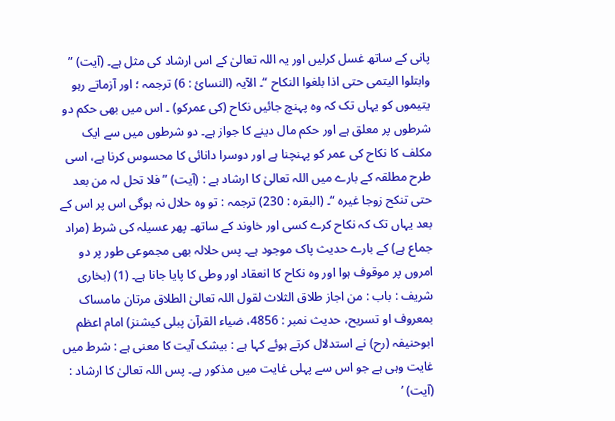پانی کے ساتھ غسل کرلیں اور یہ اللہ تعالیٰ کے اس ارشاد کی مثل ہے۔ (آیت) ” وابتلوا الیتمی حتی اذا بلغوا النکاح “۔ الآیہ (النسائ : 6) ترجمہ ؛ اور آزماتے رہو یتیموں کو یہاں تک کہ وہ پہنچ جائیں نکاح (کی عمرکو) ۔ اس میں بھی حکم دو شرطوں پر معلق ہے اور حکم مال دینے کا جواز ہے۔ دو شرطوں میں سے ایک مکلف کا نکاح کی عمر کو پہنچنا ہے اور دوسرا دانائی کا محسوس کرنا ہے، اسی طرح مطلقہ کے بارے میں اللہ تعالیٰ کا ارشاد ہے : (آیت) ” فلا تحل لہ من بعد حتی تنکح زوجا غیرہ “۔ (البقرہ : 230) ترجمہ : تو وہ حلال نہ ہوگی اس پر اس کے بعد یہاں تک کہ نکاح کرے کسی اور خاوند کے ساتھ۔ پھر عسیلہ کی شرط (مراد جماع ہے) کے بارے حدیث پاک موجود ہے۔ پس حلالہ بھی مجموعی طور پر دو امروں پر موقوف ہوا اور وہ نکاح کا انعقاد اور وطی کا پایا جانا ہے۔ (1) (بخاری شریف : باب : من اجاز طلاق الثلاث لقول اللہ تعالیٰ الطلاق مرتان مامساک بمعروف او تسریح، حدیث نمبر : 4856، ضیاء القرآن پبلی کیشنز) امام اعظم ابوحنیفہ (رح) نے استدلال کرتے ہوئے کہا ہے : بیشک آیت کا معنی ہے : شرط میں غایت وہی ہے جو اس سے پہلی غایت میں مذکور ہے۔ پس اللہ تعالیٰ کا ارشاد : (آیت) ’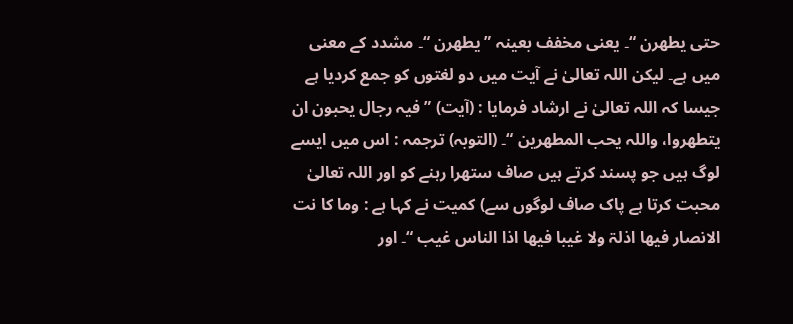حتی یطھرن “۔ یعنی مخفف بعینہ ” یطھرن “۔ مشدد کے معنی میں ہے۔ لیکن اللہ تعالیٰ نے آیت میں دو لغتوں کو جمع کردیا ہے جیسا کہ اللہ تعالیٰ نے ارشاد فرمایا : (آیت) ” فیہ رجال یحبون ان یتطھروا، واللہ یحب المطھرین “۔ (التوبہ) ترجمہ : اس میں ایسے لوگ ہیں جو پسند کرتے ہیں صاف ستھرا رہنے کو اور اللہ تعالیٰ محبت کرتا ہے پاک صاف لوگوں سے) کمیت نے کہا ہے : وما کا نت الانصار فیھا اذلۃ ولا غیبا فیھا اذا الناس غیب “۔ اور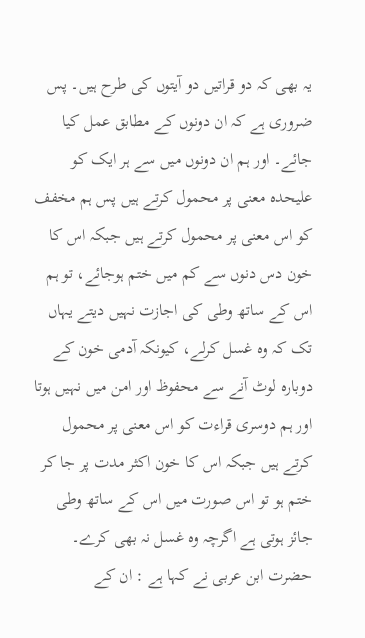یہ بھی کہ دو قراتیں دو آیتوں کی طرح ہیں۔ پس ضروری ہے کہ ان دونوں کے مطابق عمل کیا جائے۔ اور ہم ان دونوں میں سے ہر ایک کو علیحدہ معنی پر محمول کرتے ہیں پس ہم مخفف کو اس معنی پر محمول کرتے ہیں جبکہ اس کا خون دس دنوں سے کم میں ختم ہوجائے، تو ہم اس کے ساتھ وطی کی اجازت نہیں دیتے یہاں تک کہ وہ غسل کرلے، کیونکہ آدمی خون کے دوبارہ لوٹ آنے سے محفوظ اور امن میں نہیں ہوتا اور ہم دوسری قراءت کو اس معنی پر محمول کرتے ہیں جبکہ اس کا خون اکثر مدت پر جا کر ختم ہو تو اس صورت میں اس کے ساتھ وطی جائز ہوتی ہے اگرچہ وہ غسل نہ بھی کرے۔ حضرت ابن عربی نے کہا ہے : ان کے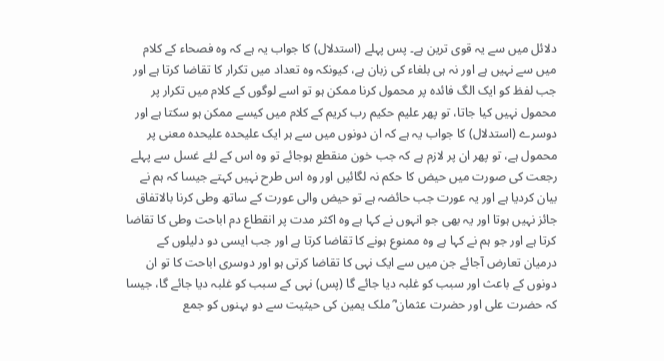دلائل میں سے یہ قوی ترین ہے۔ پس پہلے (استدلال) کا جواب یہ ہے کہ وہ فصحاء کے کلام میں سے نہیں ہے اور نہ ہی بلغاء کی زبان ہے، کیونکہ وہ تعداد میں تکرار کا تقاضا کرتا ہے اور جب لفظ کو ایک الگ فائدہ پر محمول کرنا ممکن ہو تو اسے لوگوں کے کلام میں تکرار پر محمول نہیں کیا جاتا، تو پھر علیم حکیم رب کریم کے کلام میں کیسے ممکن ہو سکتا ہے اور دوسرے (استدلال) کا جواب یہ ہے کہ ان دونوں میں سے ہر ایک علیحدہ علیحدہ معنی پر محمول ہے، تو پھر ان پر لازم ہے کہ جب خون منقطع ہوجائے تو وہ اس کے لئے غسل سے پہلے رجعت کی صورت میں حیض کا حکم نہ لگائیں اور وہ اس طرح نہیں کہتے جیسا کہ ہم نے بیان کردیا ہے اور یہ عورت جب حائضہ ہے تو حیض والی عورت کے ساتھ وطی کرنا بالاتفاق جائز نہیں ہوتا اور یہ بھی جو انہوں نے کہا ہے وہ اکثر مدت پر انقطاع دم اباحت وطی کا تقاضا کرتا ہے اور جو ہم نے کہا ہے وہ ممنوع ہونے کا تقاضا کرتا ہے اور جب ایسی دو دلیلوں کے درمیان تعارض آجائے جن میں سے ایک نہی کا تقاضا کرتی ہو اور دوسری اباحت کا تو ان دونوں کے باعث اور سبب کو غلبہ دیا جائے گا (پس) نہی کے سبب کو غلبہ دیا جائے گا، جیسا کہ حضرت علی اور حضرت عثمان ؓ ملک یمین کی حیثیت سے دو بہنوں کو جمع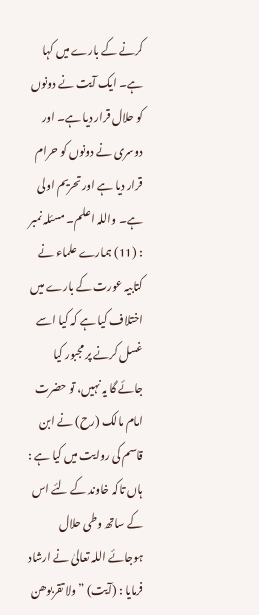کرنے کے بارے میں کہا ہے۔ ایک آیت نے دونوں کو حلال قرار دیا ہے۔ اور دوسری نے دونوں کو حرام قرار دیا ہے اور تحریم اولی ہے۔ واللہ اعلم۔ مسئلہ نمبر : (11) ہمارے علماء نے کتابیہ عورت کے بارے میں اختلاف کیا ہے کہ کیا اسے غسل کرنے پر مجبور کیا جائے گا یہ نہیں، تو حضرت امام مالک (رح) نے ابن قاسم کی روایت میں کیا ہے : ہاں تاکہ خاوند کے لئے اس کے ساتھ وطی حلال ہوجائے اللہ تعالیٰ نے ارشاد فرمایا : (آیت) ” ولا تقربوھن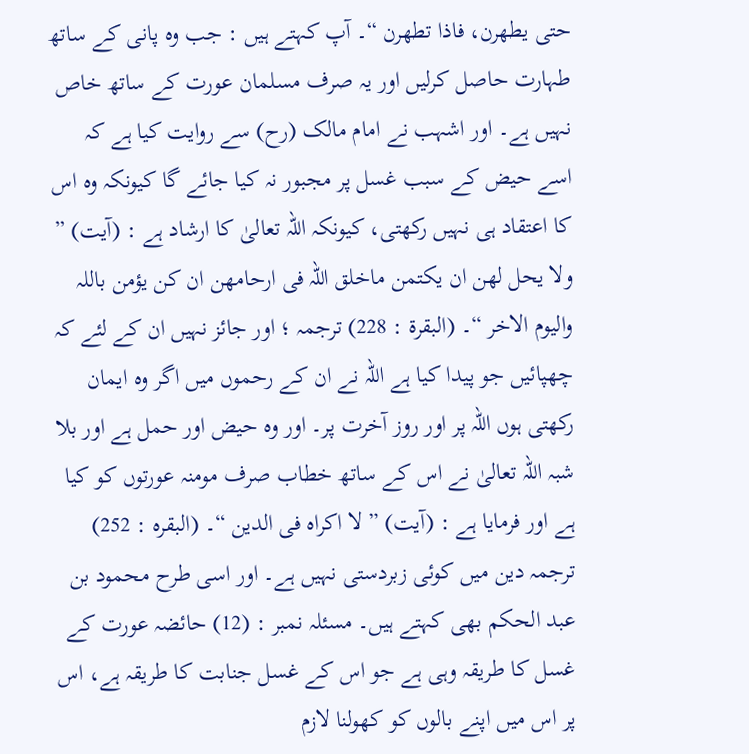حتی یطھرن، فاذا تطھرن “۔ آپ کہتے ہیں : جب وہ پانی کے ساتھ طہارت حاصل کرلیں اور یہ صرف مسلمان عورت کے ساتھ خاص نہیں ہے۔ اور اشہب نے امام مالک (رح) سے روایت کیا ہے کہ اسے حیض کے سبب غسل پر مجبور نہ کیا جائے گا کیونکہ وہ اس کا اعتقاد ہی نہیں رکھتی، کیونکہ اللہ تعالیٰ کا ارشاد ہے : (آیت) ” ولا یحل لھن ان یکتمن ماخلق اللہ فی ارحامھن ان کن یؤمن باللہ والیوم الاخر “۔ (البقرۃ : 228) ترجمہ ؛ اور جائز نہیں ان کے لئے کہ چھپائیں جو پیدا کیا ہے اللہ نے ان کے رحموں میں اگر وہ ایمان رکھتی ہوں اللہ پر اور روز آخرت پر۔ اور وہ حیض اور حمل ہے اور بلا شبہ اللہ تعالیٰ نے اس کے ساتھ خطاب صرف مومنہ عورتوں کو کیا ہے اور فرمایا ہے : (آیت) ” لا اکراہ فی الدین “۔ (البقرہ : 252) ترجمہ دین میں کوئی زبردستی نہیں ہے۔ اور اسی طرح محمود بن عبد الحکم بھی کہتے ہیں۔ مسئلہ نمبر : (12) حائضہ عورت کے غسل کا طریقہ وہی ہے جو اس کے غسل جنابت کا طریقہ ہے، اس پر اس میں اپنے بالوں کو کھولنا لازم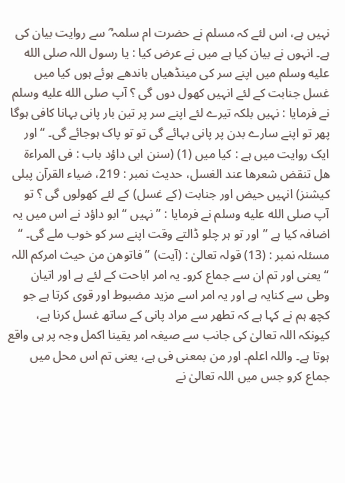نہیں ہے، اس لئے کہ مسلم نے حضرت ام سلمہ ؓ سے روایت بیان کی ہے۔ انہوں نے بیان کیا ہے میں نے عرض کیا : یا رسول اللہ صلى الله عليه وسلم میں اپنے سر کی مینڈھیاں باندھے ہوئے ہوں کیا میں غسل جنابت کے لئے انہیں کھول دوں گی ؟ آپ صلى الله عليه وسلم نے فرمایا : نہیں بلکہ تیرے لئے اپنے سر پر تین بار پانی بہانا کافی ہوگا پھر تو اپنے سارے بدن پر پانی بہائے گی تو تو پاک ہوجائے گی۔ “ اور ایک روایت میں ہے : کیا میں (1) (سنن ابی داؤد باب : فی المراءۃ ھل تنقض شعرھا عند الغسل، حدیث نمبر : 219، ضیاء القرآن پبلی کیشنز) انہیں حیض اور جنابت (کے غسل) کے لئے کھولوں گی ؟ تو آپ صلى الله عليه وسلم نے فرمایا : ” نہیں “ ابو داؤد نے اس میں یہ اضافہ کیا ہے ” اور تو ہر چلو ڈالتے وقت اپنے سر کو خوب ملے گی۔ “ مسئلہ نمبر : (13) قولہ تعالیٰ : (آیت) ” فاتوھن من حیث امرکم اللہ “ یعنی اور تم ان سے جماع کرو۔ یہ امر اباحت کے لئے ہے اور اتیان وطی سے کنایہ ہے اور یہ امر اسے مزید مضبوط اور قوی کرتا ہے جو کچھ ہم نے کہا ہے کہ تطھر سے مراد پانی کے ساتھ غسل کرنا ہے، کیونکہ اللہ تعالیٰ کی جانب سے صیغہ امر یقینا اکمل وجہ پر ہی واقع ہوتا ہے۔ واللہ اعلم۔ اور من بمعنی فی ہے، یعنی تم اس محل میں جماع کرو جس میں اللہ تعالیٰ نے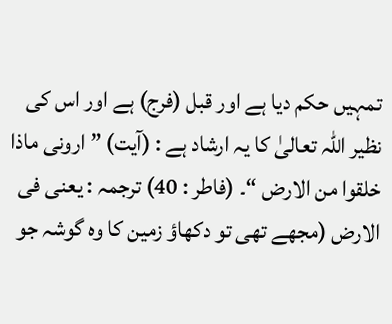تمہیں حکم دیا ہے اور قبل (فرج) ہے اور اس کی نظیر اللہ تعالیٰ کا یہ ارشاد ہے : (آیت) ” ارونی ماذا خلقوا من الارض “۔ (فاطر : 40) ترجمہ : یعنی فی الارض (مجھے تھی تو دکھاؤ زمین کا وہ گوشہ جو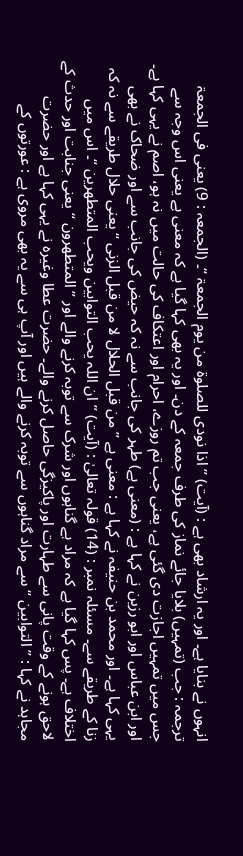انہوں نے بنایا ہے۔ اور یہ ارشاد بھی ہے : (آیت) ” اذا نودی للصلوۃ من یوم الجمعۃ “۔ (الجمعہ : 9) یعنی فی الجمعۃ ترجمہ : جب (تمہیں) بلایا جائے نماز کی طرف جمعہ کے دن۔ اور یہ بھی کہا گیا ہے کہ معنی ہے یعنی اس وجہ سے جس میں تمہیں اجازت دی گئی ہے، یعنی جب تم روزے، احرام اور اعتکاف کی حالت میں نہ ہو، اصم نے یہی کہا ہے۔ اور ابن عباس اور ابو رزین نے کہا ہے : (معنی ہے) طہر کی جانب سے نہ کہ حیض کی جانب سے اور ضحاک نے بھی یہی کہا ہے۔ اور محمد بن حنیفہ نے کہا ہے : معنی ہے ” من قبل الحلال لا من قبل الزنی “ یعنی حلال طریقے سے نہ کہ زنا کے طریقے سے۔ مسئلہ نمبر : (14) قولہ تعالیٰ : (آیت) ” ان اللہ یحب التوابین ویحب المتطھرین “۔ اس میں اختلاف ہے۔ پس کہا گیا ہے کہ مراد ہے گناہوں اور شرک سے توبہ کرنے والے اور ” المتطھرون “ یعنی جنابت اور حدث کے لاحق ہونے کے وقت پانی سے طہارت اور پاکیزگی حاصل کرنے والے۔ حضرت عطا وغیرہ نے یہی کہا ہے اور حضرت مجاہد نے کہا : ” التوابین “ سے مراد گناہوں سے توبہ کرنے والے ہیں اور آپ ہی سے یہ بھی مروی ہے : عورتوں کے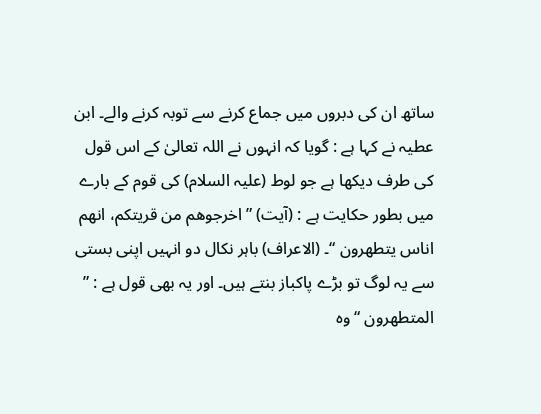ساتھ ان کی دبروں میں جماع کرنے سے توبہ کرنے والے۔ ابن عطیہ نے کہا ہے : گویا کہ انہوں نے اللہ تعالیٰ کے اس قول کی طرف دیکھا ہے جو لوط (علیہ السلام) کی قوم کے بارے میں بطور حکایت ہے : (آیت) ” اخرجوھم من قریتکم، انھم اناس یتطھرون “۔ (الاعراف) باہر نکال دو انہیں اپنی بستی سے یہ لوگ تو بڑے پاکباز بنتے ہیں۔ اور یہ بھی قول ہے : ” المتطھرون “ وہ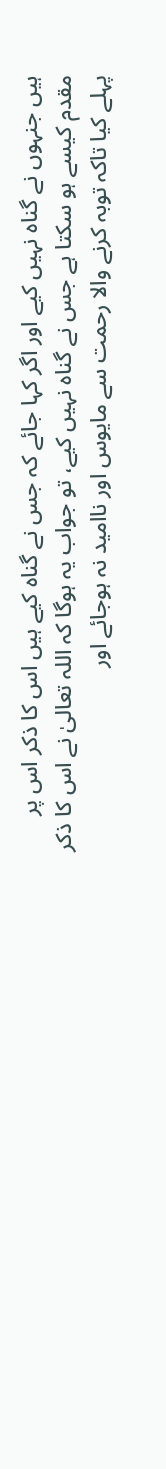ہیں جنہوں نے گناہ نہیں کیے اور اگر کہا جائے کہ جس نے گناہ کیے ہیں اس کا ذکر اس پر مقدم کیسے ہو سکتا ہے جس نے گناہ نہیں کیے، تو جواب یہ ہوگا کہ اللہ تعالیٰ نے اس کا ذکر پہلے کیا تاکہ توبہ کرنے والا رحمت سے مایوس اور ناامید نہ ہوجائے اور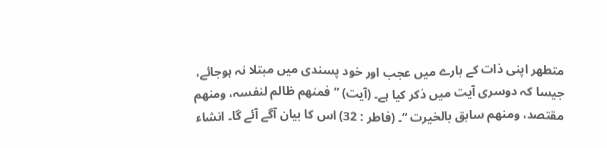متطھر اپنی ذات کے بارے میں عجب اور خود پسندی میں مبتلا نہ ہوجائے، جیسا کہ دوسری آیت میں ذکر کیا ہے۔ (آیت) ” فمنھم ظالم لنفسہ، ومنھم مقتصد، ومنھم سابق بالخیرت “۔ (فاطر : 32) اس کا بیان آگے آئے گا۔ انشاء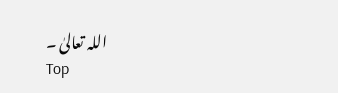اللہ تعالیٰ ۔
Top